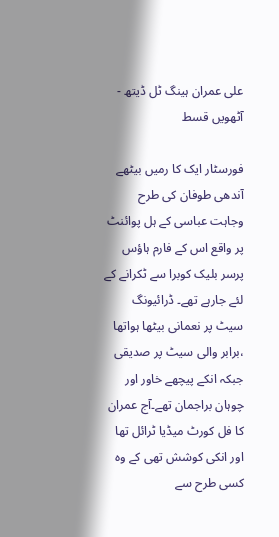علی عمران ہینگ ٹل ڈیتھ - آٹھویں قسط

فورسٹار ایک کا رمیں بیٹھے آندھی طوفان کی طرح وجاہت عباسی کے ہل پوائنٹ پر واقع اس کے فارم ہاؤس پرسر بلیک کوبرا سے ٹکرانے کے لئے جارہے تھے۔ ڈرائیونگ سیٹ پر نعمانی بیٹھا ہواتھا ،برابر والی سیٹ پر صدیقی جبکہ انکے پیچھے خاور اور چوہان براجمان تھے۔آج عمران کا فل کورٹ میڈیا ٹرائل تھا اور انکی کوشش تھی کے وہ کسی طرح سے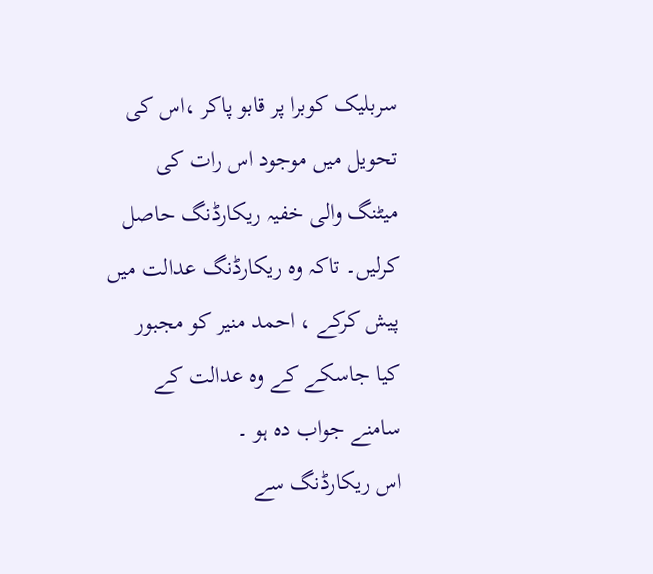سربلیک کوبرا پر قابو پاکر ،اس کی تحویل میں موجود اس رات کی میٹنگ والی خفیہ ریکارڈنگ حاصل کرلیں۔ تاکہ وہ ریکارڈنگ عدالت میں پیش کرکے ، احمد منیر کو مجبور کیا جاسکے کے وہ عدالت کے سامنے جواب دہ ہو ۔
اس ریکارڈنگ سے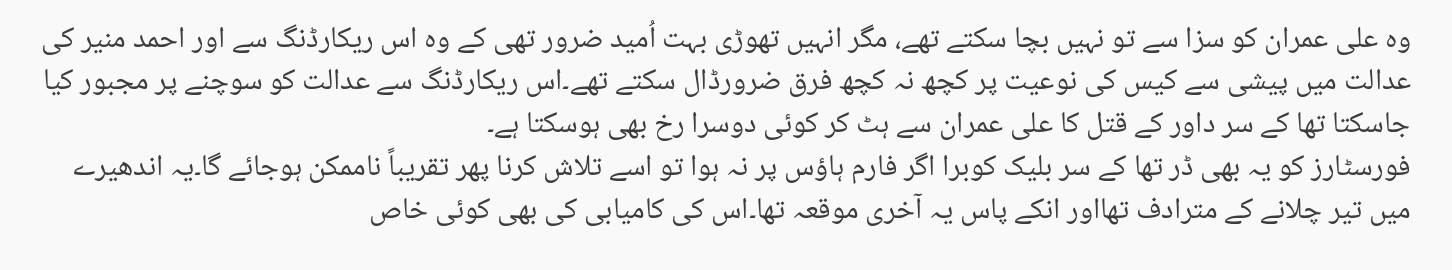وہ علی عمران کو سزا سے تو نہیں بچا سکتے تھے، مگر انہیں تھوڑی بہت اُمید ضرور تھی کے وہ اس ریکارڈنگ سے اور احمد منیر کی عدالت میں پیشی سے کیس کی نوعیت پر کچھ نہ کچھ فرق ضرورڈال سکتے تھے۔اس ریکارڈنگ سے عدالت کو سوچنے پر مجبور کیا جاسکتا تھا کے سر داور کے قتل کا علی عمران سے ہٹ کر کوئی دوسرا رخ بھی ہوسکتا ہے۔
فورسٹارز کو یہ بھی ڈر تھا کے سر بلیک کوبرا اگر فارم ہاؤس پر نہ ہوا تو اسے تلاش کرنا پھر تقریباً ناممکن ہوجائے گا۔یہ اندھیرے میں تیر چلانے کے مترادف تھااور انکے پاس یہ آخری موقعہ تھا۔اس کی کامیابی کی بھی کوئی خاص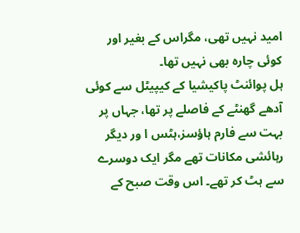امید نہیں تھی، مگراس کے بغیر اور کوئی چارہ بھی نہیں تھا۔
ہل پوائنٹ پاکیشیا کے کیپیٹل سے کوئی آدھے گھنٹے کے فاصلے پر تھا، جہاں پر بہت سے فارم ہاؤسز،ہٹس ا ور دیگر رہائشی مکانات تھے مگر ایک دوسرے سے ہٹ کر تھے۔ اس وقت صبح کے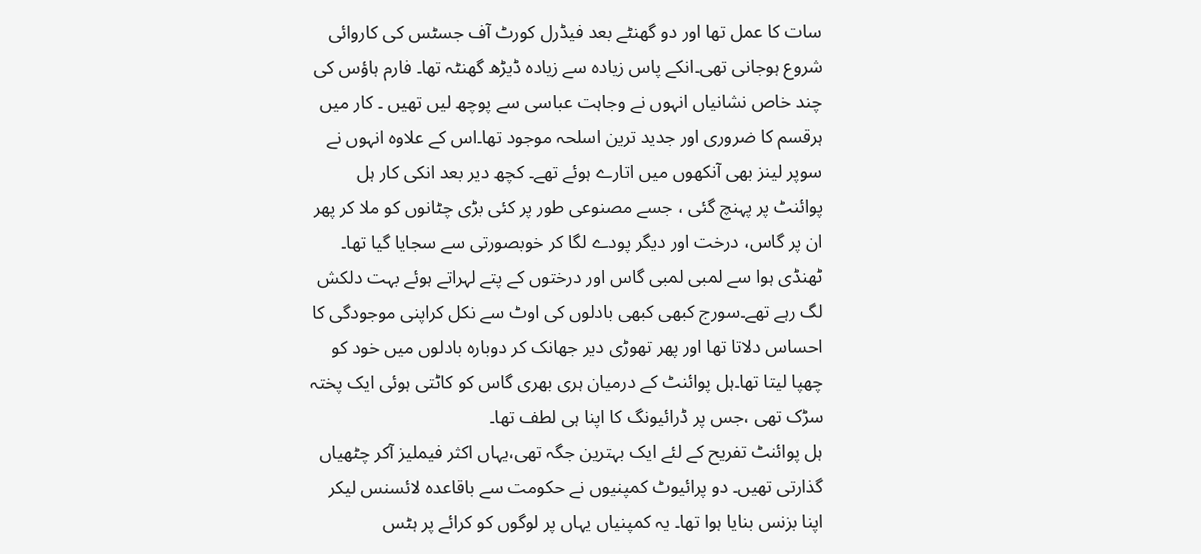سات کا عمل تھا اور دو گھنٹے بعد فیڈرل کورٹ آف جسٹس کی کاروائی شروع ہوجانی تھی۔انکے پاس زیادہ سے زیادہ ڈیڑھ گھنٹہ تھا۔ فارم ہاؤس کی چند خاص نشانیاں انہوں نے وجاہت عباسی سے پوچھ لیں تھیں ۔ کار میں ہرقسم کا ضروری اور جدید ترین اسلحہ موجود تھا۔اس کے علاوہ انہوں نے سوپر لینز بھی آنکھوں میں اتارے ہوئے تھے۔ کچھ دیر بعد انکی کار ہل پوائنٹ پر پہنچ گئی ، جسے مصنوعی طور پر کئی بڑی چٹانوں کو ملا کر پھر ان پر گاس، درخت اور دیگر پودے لگا کر خوبصورتی سے سجایا گیا تھا۔
ٹھنڈی ہوا سے لمبی لمبی گاس اور درختوں کے پتے لہراتے ہوئے بہت دلکش لگ رہے تھے۔سورج کبھی کبھی بادلوں کی اوٹ سے نکل کراپنی موجودگی کا احساس دلاتا تھا اور پھر تھوڑی دیر جھانک کر دوبارہ بادلوں میں خود کو چھپا لیتا تھا۔ہل پوائنٹ کے درمیان ہری بھری گاس کو کاٹتی ہوئی ایک پختہ سڑک تھی ،جس پر ڈرائیونگ کا اپنا ہی لطف تھا۔
ہل پوائنٹ تفریح کے لئے ایک بہترین جگہ تھی،یہاں اکثر فیملیز آکر چٹھیاں گذارتی تھیں۔ دو پرائیوٹ کمپنیوں نے حکومت سے باقاعدہ لائسنس لیکر اپنا بزنس بنایا ہوا تھا۔ یہ کمپنیاں یہاں پر لوگوں کو کرائے پر ہٹس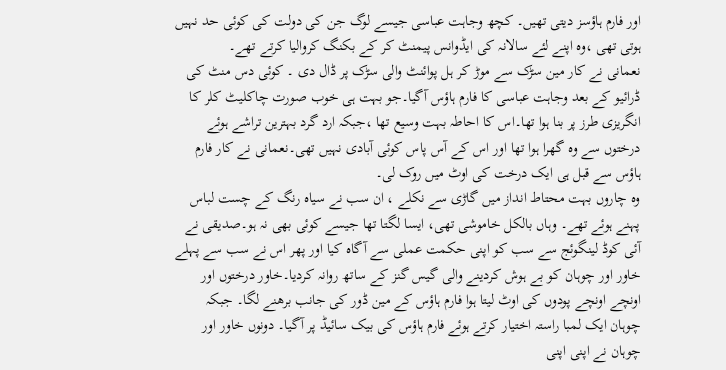اور فارم ہاؤسز دیتی تھیں۔ کچھ وجاہت عباسی جیسے لوگ جن کی دولت کی کوئی حد نہیں ہوتی تھی ،وہ اپنے لئے سالانہ کی ایڈوانس پیمنٹ کر کے بکنگ کروالیا کرتے تھے۔
نعمانی نے کار مین سڑک سے موڑ کر ہل پوائنٹ والی سڑک پر ڈال دی ۔ کوئی دس منٹ کی ڈرائیو کے بعد وجاہت عباسی کا فارم ہاؤس آگیا۔جو بہت ہی خوب صورت چاکلیٹ کلر کا انگریزی طرز پر بنا ہوا تھا۔اس کا احاطہ بہت وسیع تھا ،جبکہ ارد گرد بہترین تراشے ہوئے درختوں سے وہ گھرا ہوا تھا اور اس کے آس پاس کوئی آبادی نہیں تھی۔نعمانی نے کار فارم ہاؤس سے قبل ہی ایک درخت کی اوٹ میں روک لی۔
وہ چاروں بہت محتاط انداز میں گاڑی سے نکلے ، ان سب نے سیاہ رنگ کے چست لباس پہنے ہوئے تھے۔ وہاں بالکل خاموشی تھی، ایسا لگتا تھا جیسے کوئی بھی نہ ہو۔صدیقی نے آئی کوڈ لینگوئج سے سب کو اپنی حکمت عملی سے آگاہ کیا اور پھر اس نے سب سے پہلے خاور اور چوہان کو بے ہوش کردینے والی گیس گنز کے ساتھ روانہ کردیا۔خاور درختوں اور اونچے اونچے پودوں کی اوٹ لیتا ہوا فارم ہاؤس کے مین ڈور کی جانب برھنے لگا۔ جبکہ چوہان ایک لمبا راستہ اختیار کرتے ہوئے فارم ہاؤس کی بیک سائیڈ پر آگیا۔ دونوں خاور اور چوہان نے اپنی اپنی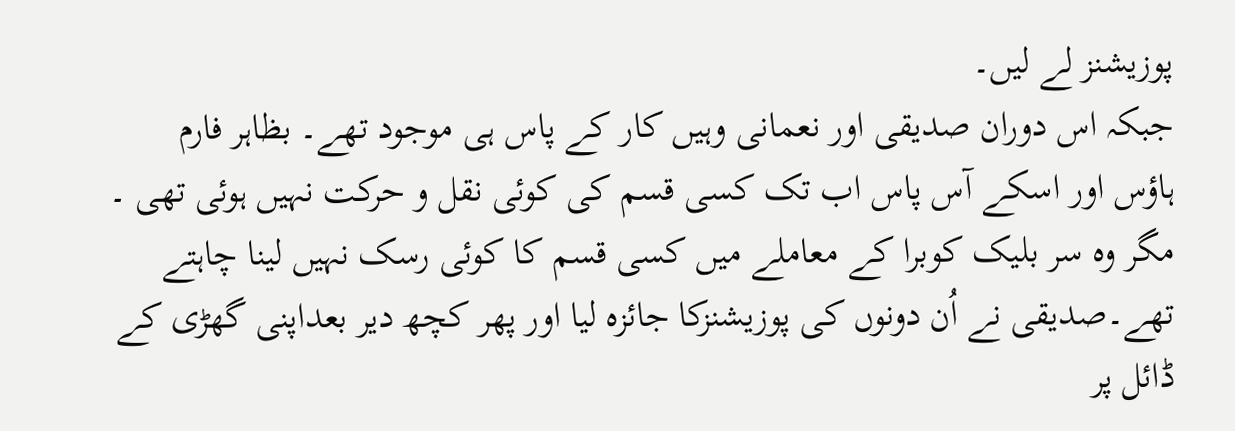پوزیشنز لے لیں۔
جبکہ اس دوران صدیقی اور نعمانی وہیں کار کے پاس ہی موجود تھے۔ بظاہر فارم ہاؤس اور اسکے آس پاس اب تک کسی قسم کی کوئی نقل و حرکت نہیں ہوئی تھی ۔ مگر وہ سر بلیک کوبرا کے معاملے میں کسی قسم کا کوئی رسک نہیں لینا چاہتے تھے۔صدیقی نے اُن دونوں کی پوزیشنزکا جائزہ لیا اور پھر کچھ دیر بعداپنی گھڑی کے ڈائل پر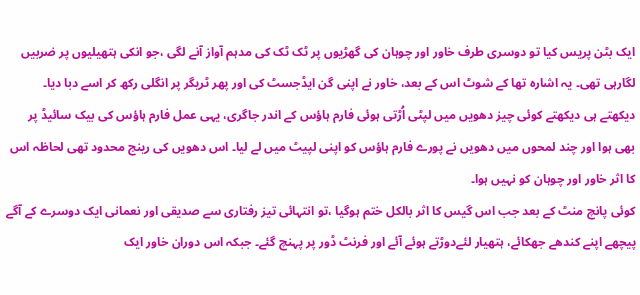ایک بٹن پریس کیا تو دوسری طرف خاور اور چوہان کی گھڑیوں پر ٹک ٹک کی مدہم آواز آنے لگی ،جو انکی ہتھیلیوں پر ضربیں لگارہی تھی۔ یہ اشارہ تھا کے شوٹ اس کے بعد، خاور نے اپنی گن ایڈجسٹ کی اور پھر ٹریگر پر انگلی رکھ کر اسے دبا دیا۔ دیکھتے ہی دیکھتے کوئی چیز دھویں میں لپٹی اُڑتی ہوئی فارم ہاؤس کے اندر جاگری، یہی عمل فارم ہاؤس کی بیک سائیڈ پر بھی ہوا اور چند لمحوں میں دھویں نے پورے فارم ہاؤس کو اپنی لپیٹ میں لے لیا۔ اس دھویں کی رینج محدود تھی لحاظہ اس کا اثر خاور اور چوہان کو نہیں ہوا۔
کوئی پانچ منٹ کے بعد جب اس گیس کا اثر بالکل ختم ہوگیا ،تو انتہائی تیز رفتاری سے صدیقی اور نعمانی ایک دوسرے کے آگے پیچھے اپنے کندھے جھکائے، ہتھیار لئےدوڑتے ہوئے آئے اور فرنٹ ڈور پر پہنچ گئے۔ جبکہ اس دوران خاور ایک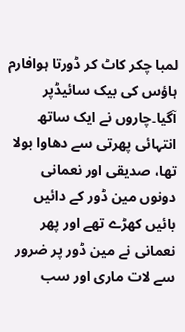لمبا چکر کاٹ کر ڈورتا ہوافارم ہاؤس کی بیک سائیڈپر آگیا۔چاروں نے ایک ساتھ انتہائی پھرتی سے دھاوا بولا تھا، صدیقی اور نعمانی دونوں مین ڈور کے دائیں بائیں کھڑے تھے اور پھر نعمانی نے مین ڈور پر ضرور سے لات ماری اور سب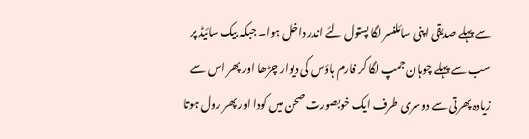سے پہلے صدیقی اپنی سائلنسر لگا پستول لئے اندر داخل ہوا۔ جبکہ بیک سائیڈ پر سب سے پہلے چوہان جمپ لگا کر فارم ہاؤس کی دیوار چڑھا اور پھر اس سے زیادہ پھرتی سے دوسری طرف ایک خوبصورت صحن میں کودا اور پھر رول ہوتا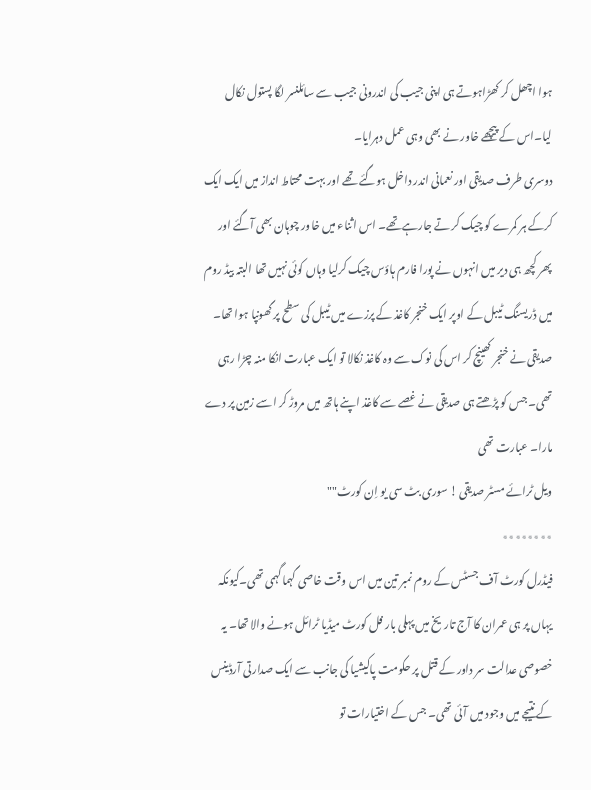ہوا اچھل کر کھڑاہوتے ہی اپنی جیب کی اندرونی جیب سے سائلنسر لگا پستول نکال لیا۔اس کے پیچھے خاور نے بھی وہی عمل دہرایا۔
دوسری طرف صدیقی اور نعمانی اندر داخل ہوگئے تھے اور بہت محتاط انداز میں ایک ایک کرکے ہر کمرے کو چیک کر تے جارہےتھے۔ اس اثناء میں خاور چوہان بھی آگئے اور پھر کچھ ہی دیر میں انہوں نے پورا فارم ہاؤس چیک کرلیا وہاں کوئی نہیں تھا البتہ بیڈ روم میں ڈریسنگ ٹیبل کے اوپر ایک خنجر کاغذ کے پرزے میں ٹیبل کی سطح پر گھونپا ہوا تھا۔ صدیقی نے خنجر کھینچ کر اس کی نوک سے وہ کاغذ نکالا تو ایک عبارت انکا منہ چڑا رہی تھی۔ جس کو پڑھتے ہی صدیقی نے غصے سے کاغذ اپنے ہاتھ میں مروڑ کر اسے زمین پر دے مارا۔ عبارت تھی
ویل ٹرائے مسٹر صدیقی ! سوری بٹ سی یو اِن کورٹ""
٭٭٭٭٭٭٭٭
فیڈرل کورٹ آف جسٹس کے روم نمبر تین میں اس وقت خاصی گہماگہمی تھی۔کیونکہ یہاں پر ہی عمران کا آج تاریخ میں پہلی بار فل کورٹ میڈیا ٹرائل ہونے والا تھا۔ یہ خصوصی عدالت سر داور کے قتل پر حکومت پاکیشیا کی جانب سے ایک صدارتی آرڈینس کے نتیجے میں وجود میں آئی تھی۔ جس کے اختیارات تو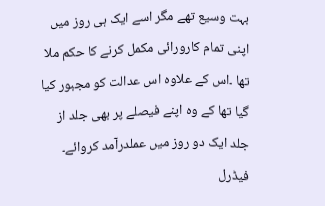بہت وسیع تھے مگر اسے ایک ہی روز میں اپنی تمام کارورائی مکمل کرنے کا حکم ملا تھا ۔اس کے علاوہ اس عدالت کو مجبور کیا گیا تھا کے وہ اپنے فیصلے پر بھی جلد از جلد ایک دو روز میں عملدرآمد کروائے۔ فیڈرل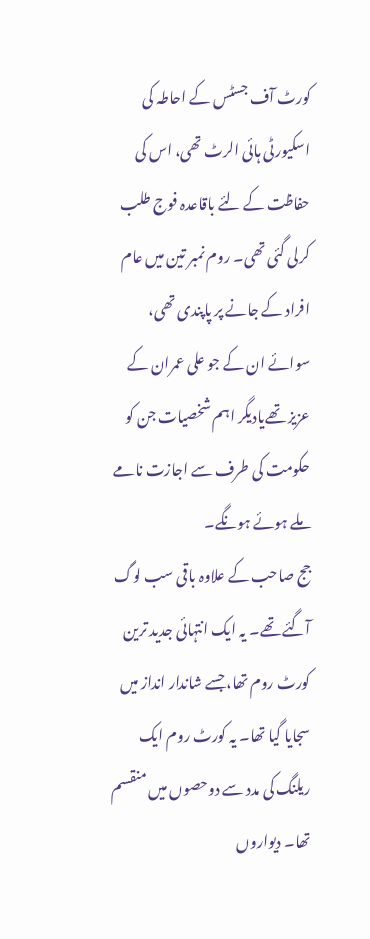کورٹ آف جسٹس کے احاطہ کی اسکیورٹی ہائی الرٹ تھی، اس کی حفاظت کے لئے باقاعدہ فوج طلب کرلی گئی تھی۔ روم نمبر تین میں عام افراد کے جانے پر پاپندی تھی، سوائے ان کے جو علی عمران کے عزیز تھےیادیگر اہم شخصیات جن کو حکومت کی طرف سے اجازت نامے ملے ہوئے ہونگے۔
جج صاحب کے علاوہ باقی سب لوگ آگئے تھے۔ یہ ایک انتہائی جدید ترین کورٹ روم تھا، جسے شاندار انداز میں سجایا گیا تھا۔ یہ کورٹ روم ایک ریلنگ کی مدد سے دوحصوں میں منقسم تھا۔ دیواروں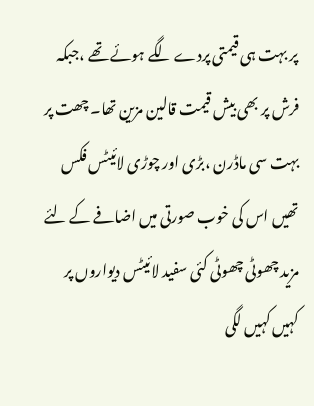پر بہت ہی قیمتی پردے لگے ہوئے تھے ،جبکہ فرش پر بھی بیش قیمت قالین مزین تھا۔ چھت پر بہت سی ماڈرن ،بڑی اور چوڑی لائیٹس فکس تھیں اس کی خوب صورتی میں اضافے کے لئے مزید چھوٹی چھوٹی کئی سفید لائیٹس دیواروں پر کہیں کہیں لگی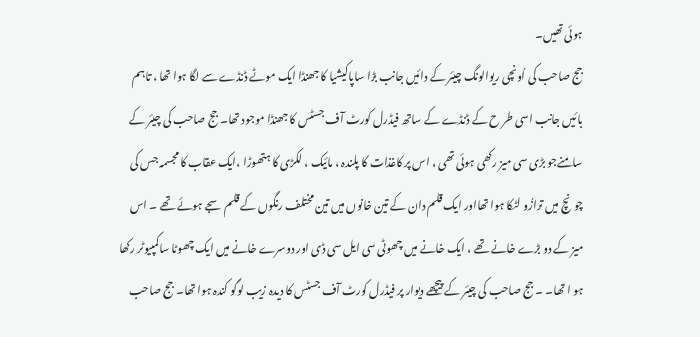ہوئی تھیں۔
جج صاحب کی اُونچی ریوالونگ چیئر کے دائیں جانب بڑا ساپاکیشیا کا جھنڈا ایک موٹے ڈنڈے سے لگا ہوا تھا ، تاہم بائیں جانب اسی طر ح کے ڈنڈے کے ساتھ فیڈرل کورٹ آف جسٹس کا جھنڈا موجود تھا۔ جج صاحب کی چیئر کے سامنےجو بڑی سی میز رکھی ہوئی تھی ، اس پر کاغذات کا پلندہ ، مائیک ، لکڑی کا ہتھوڑا ،ایک عقاب کا مجسمہ جس کی چونچ میں ترازُو لٹکا ہوا تھااور ایک قلم دان کے تین خانوں میں تین مختلف رنگوں کے قلم سجے ہوئے تھے ۔ اس میز کے دو بڑے خانے تھے ، ایک خانے میں چھوٹی سی ایل سی ڈی اور دوسرے خانے میں ایک چھوٹا ساکمپیوٹر رکھا ہو ا تھا۔ ۔ جج صاحب کی چیئر کے پیچھے دیوار پر فیڈرل کورٹ آف جسٹس کا دیدہ زیب لوگو کندہ ہوا تھا۔ جج صاحب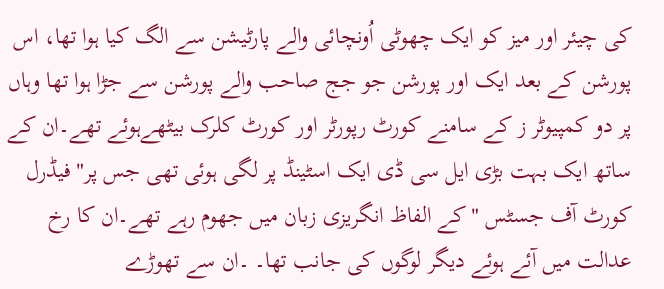کی چیئر اور میز کو ایک چھوٹی اُونچائی والے پارٹیشن سے الگ کیا ہوا تھا، اس پورشن کے بعد ایک اور پورشن جو جج صاحب والے پورشن سے جڑا ہوا تھا وہاں پر دو کمپیوٹر ز کے سامنے کورٹ رپورٹر اور کورٹ کلرک بیٹھےہوئے تھے۔ان کے ساتھ ایک بہت بڑی ایل سی ڈی ایک اسٹینڈ پر لگی ہوئی تھی جس پر" فیڈرل کورٹ آف جسٹس "کے الفاظ انگریزی زبان میں جھوم رہے تھے۔ان کا رخ عدالت میں آئے ہوئے دیگر لوگوں کی جانب تھا۔ ۔ان سے تھوڑے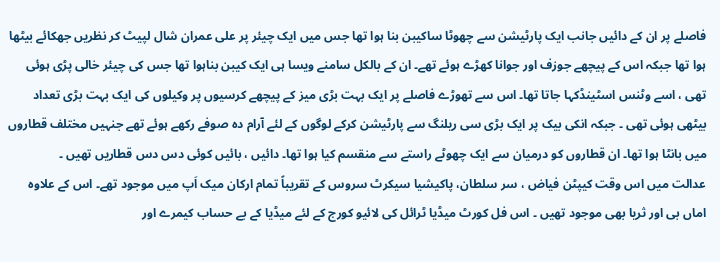فاصلے پر ان کے دائیں جانب ایک پارٹیشن سے چھوٹا ساکیبن بنا ہوا تھا جس میں ایک چیئر پر علی عمران شال لپیٹ کر نظریں جھکائے بیٹھا ہوا تھا جبکہ اس کے پیچھے جوزف اور جوانا کھڑے ہوئے تھے۔ ان کے بالکل سامنے ویسا ہی ایک کیبن بناہوا تھا جس کی چیئر خالی پڑی ہوئی تھی ، اسے وٹنس اسٹینڈکہا جاتا تھا۔ اس سے تھوڑے فاصلے پر ایک بہت بڑی میز کے پیچھے کرسیوں پر وکیلوں کی ایک بہت بڑی تعداد بیٹھی ہوئی تھی ۔ جبکہ انکی بیک پر ایک بڑی سی ریلنگ سے پارٹیشن کرکے لوگوں کے لئے آرام دہ صوفے رکھے ہوئے تھے جنہیں مختلف قطاروں میں بانٹا ہوا تھا۔ ان قطاروں کو درمیان سے ایک چھوٹے راستے سے منقسم کیا ہوا تھا۔ دائیں ، بائیں کوئی دس دس قطاریں تھیں ۔
عدالت میں اس وقت کیپٹن فیاض ، سر سلطان، پاکیشیا سیکرٹ سروس کے تقریباً تمام ارکان میک اَپ میں موجود تھے۔ اس کے علاوہ اماں بی اور ثریا بھی موجود تھیں ۔ اس فل کورٹ میڈیا ٹرائل کی لائیو کورج کے لئے میڈیا کے بے حساب کیمرے اور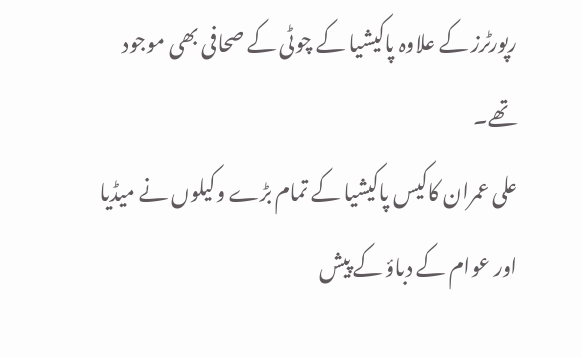رپورٹرز کے علاوہ پاکیشیا کے چوٹی کے صحافی بھی موجود تھے۔
علی عمران کاکیس پاکیشیا کے تمام بڑے وکیلوں نے میڈیا اور عوام کے دباؤ کے پیش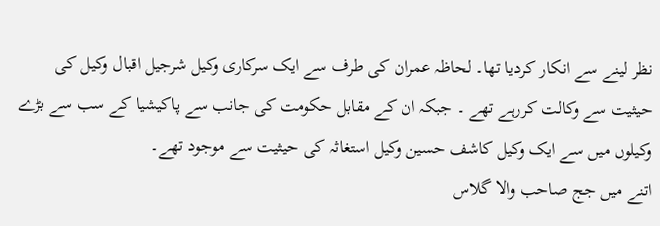نظر لینے سے انکار کردیا تھا۔ لحاظہ عمران کی طرف سے ایک سرکاری وکیل شرجیل اقبال وکیل کی حیثیت سے وکالت کررہے تھے ۔ جبکہ ان کے مقابل حکومت کی جانب سے پاکیشیا کے سب سے بڑے وکیلوں میں سے ایک وکیل کاشف حسین وکیل استغاثہ کی حیثیت سے موجود تھے۔
اتنے میں جج صاحب والا گلاس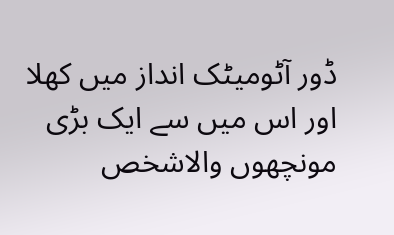ڈور آٹومیٹک انداز میں کھلا اور اس میں سے ایک بڑی مونچھوں والاشخص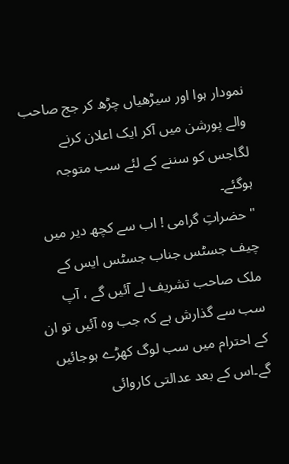نمودار ہوا اور سیڑھیاں چڑھ کر جج صاحب والے پورشن میں آکر ایک اعلان کرنے لگاجس کو سننے کے لئے سب متوجہ ہوگئے۔
"حضراتِ گرامی ! اب سے کچھ دیر میں چیف جسٹس جناب جسٹس ایس کے ملک صاحب تشریف لے آئیں گے ، آپ سب سے گذارش ہے کہ جب وہ آئیں تو ان کے احترام میں سب لوگ کھڑے ہوجائیں گے۔اس کے بعد عدالتی کاروائی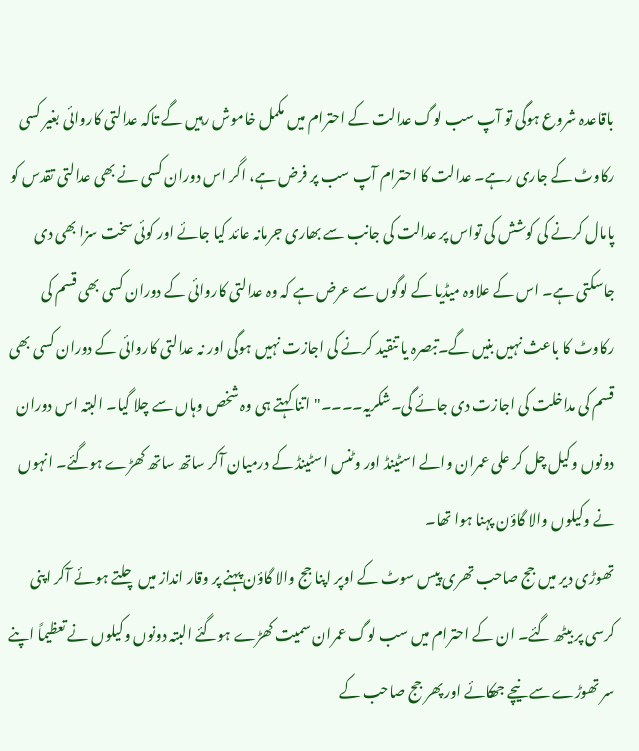باقاعدہ شروع ہوگی تو آپ سب لوگ عدالت کے احترام میں مکمل خاموش رہیں گے تاکہ عدالتی کاروائی بغیر کسی رکاوٹ کے جاری رہے۔ عدالت کا احترام آپ سب پر فرض ہے، اگر اس دوران کسی نے بھی عدالتی تقدس کو پامال کرنے کی کوشش کی تواس پر عدالت کی جانب سے بھاری جرمانہ عائد کیا جائے اور کوئی سخت سزا بھی دی جاسکتی ہے۔ اس کے علاوہ میڈیا کے لوگوں سے عرض ہے کہ وہ عدالتی کاروائی کے دوران کسی بھی قسم کی رکاوٹ کا باعث نہیں بنیں گے۔تبصرہ یا تنقید کرنے کی اجازت نہیں ہوگی اور نہ عدالتی کاروائی کے دوران کسی بھی قسم کی مداخلت کی اجازت دی جائے گی۔شکریہ۔۔۔۔" اتنا کہتے ہی وہ شخص وہاں سے چلا گیا۔ البتہ اس دوران دونوں وکیل چل کر علی عمران والے اسٹینڈ اور وٹنس اسٹینڈ کے درمیان آکر ساتھ ساتھ کھڑے ہوگئے۔ انہوں نے وکیلوں والا گاؤن پہنا ہوا تھا۔
تھوڑی دیر میں جج صاحب تھری پیس سوٹ کے اوپر اپنا جج والا گاؤن پہنے پر وقار انداز میں چلتے ہوئے آکر اپنی کرسی پر بیٹھ گئے۔ ان کے احترام میں سب لوگ عمران سمیت کھڑے ہوگئے البتہ دونوں وکیلوں نے تعظیماً اپنے سر تھوڑے سے نیچے جھکائے اور پھر جج صاحب کے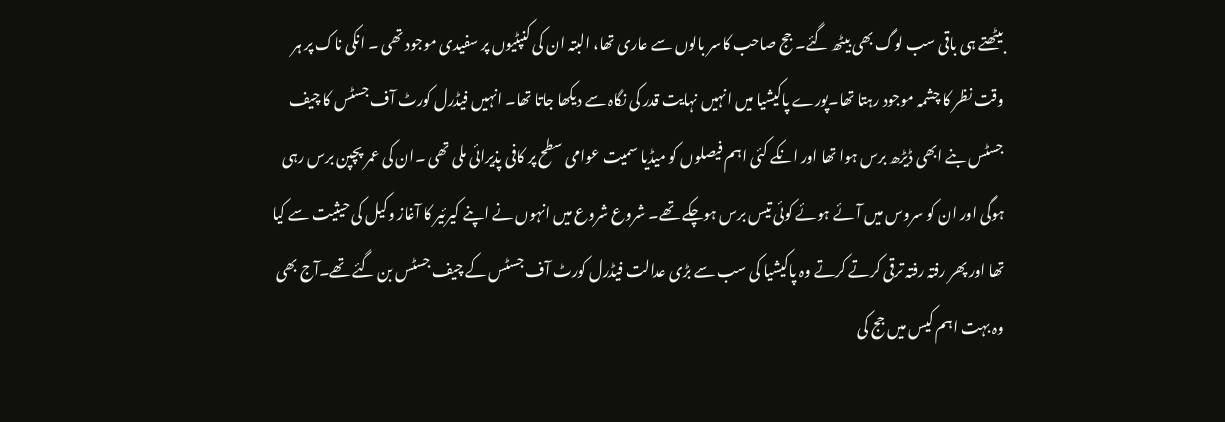بیٹھتے ہی باقی سب لوگ بھی بیٹھ گئے۔ جج صاحب کاسر بالوں سے عاری تھا، البتہ ان کی کنپٹیوں پر سفیدی موجود تھی ۔ انکی ناک پر ہر وقت نظر کا چشمہ موجود رہتا تھا۔پورے پاکیشیا میں انہیں نہایت قدر کی نگاہ سے دیکھا جاتا تھا۔ انہیں فیڈرل کورٹ آف جسٹس کا چیف جسٹس بنے ابھی ڈیڑھ برس ہوا تھا اور انکے کئی اہم فیصلوں کو میڈیا سمیت عوامی سطح پر کافی پذیرائی ملی تھی ۔ان کی عمر پچپن برس رہی ہوگی اور ان کو سروس میں آئے ہوئے کوئی تیس برس ہوچکے تھے۔ شروع شروع میں انہوں نے اپنے کیرئیر کا آغاز وکیل کی حیثیت سے کیا تھا اور پھر رفتہ رفتہ ترقی کرتے کرتے وہ پاکیشیا کی سب سے بڑی عدالت فیڈرل کورٹ آف جسٹس کے چیف جسٹس بن گئے تھے۔آج بھی وہ بہت اہم کیس میں جج کی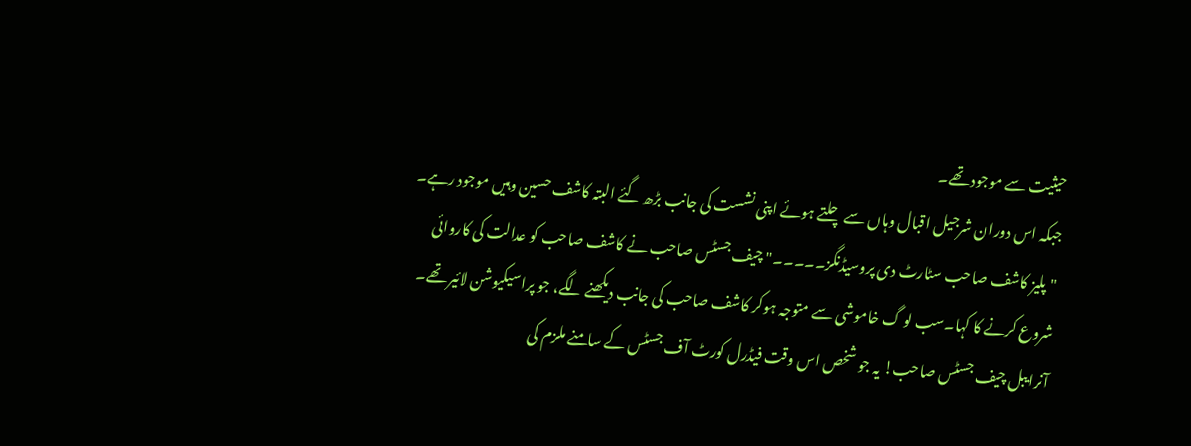حیثیت سے موجود تھے۔
جبکہ اس دوران شرجیل اقبال وہاں سے چلتے ہوئے اپنی نشست کی جانب بڑھ گئے البتہ کاشف حسین وہیں موجود رہے۔
"پلیز کاشف صاحب سٹارٹ دی پروسیڈنگز۔۔۔۔۔" چیف جسٹس صاحب نے کاشف صاحب کو عدالت کی کاروائی شروع کرنے کا کہا۔سب لو گ خاموشی سے متوجہ ہوکر کاشف صاحب کی جانب دیکھنے لگے، جو پراسیکیوشن لائیر تھے۔
آنرایبل چیف جسٹس صاحب! یہ جو شخص اس وقت فیڈرل کورٹ آف جسٹس کے سامنے ملزم کی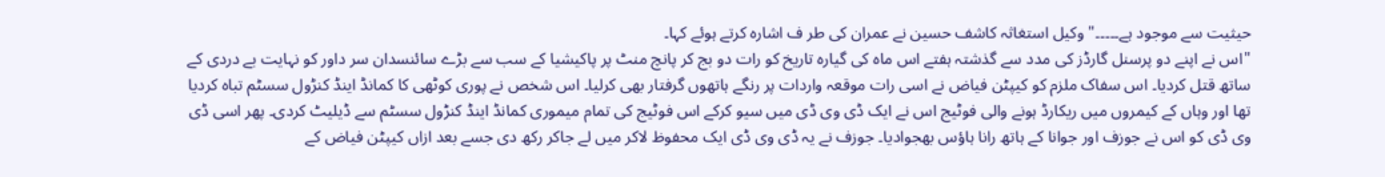حیثیت سے موجود ہے۔۔۔۔۔" وکیل استغاثہ کاشف حسین نے عمران کی طر ف اشارہ کرتے ہوئے کہا۔
"اس نے اپنے دو پرسنل گارڈز کی مدد سے گذشتہ ہفتے اس ماہ کی گیارہ تاریخ کو رات دو بج کر پانچ منٹ پر پاکیشیا کے سب سے بڑے سائنسدان سر داور کو نہایت بے دردی کے ساتھ قتل کردیا۔ اس سفاک ملزم کو کیپٹن فیاض نے اسی رات موقعہ واردات پر رنگے ہاتھوں گرفتار بھی کرلیا۔ اس شخص نے پوری کوٹھی کا کمانڈ اینڈ کنڑول سسٹم تباہ کردیا تھا اور وہاں کے کیمروں میں ریکارڈ ہونے والی فوٹیج اس نے ایک ڈی وی ڈی میں سیو کرکے اس فوٹیج کی تمام میموری کمانڈ اینڈ کنڑول سسٹم سے ڈیلیٹ کردی۔ پھر اسی ڈی وی ڈی کو اس نے جوزف اور جوانا کے ہاتھ رانا ہاؤس بھجوادیا۔ جوزف نے یہ ڈی وی ڈی ایک محفوظ لاکر میں لے جاکر رکھ دی جسے بعد ازاں کیپٹن فیاض کے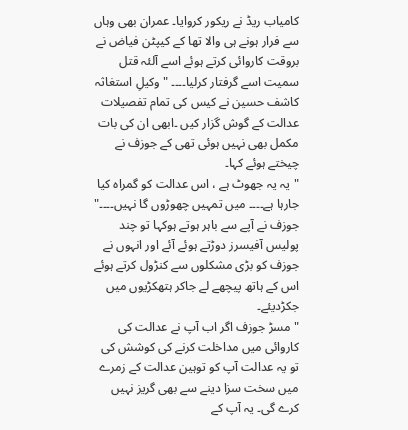کامیاب ریڈ نے ریکور کروایا۔ عمران بھی وہاں سے فرار ہونے ہی والا تھا کے کیپٹن فیاض نے بروقت کاروائی کرتے ہوئے اسے آلئہ قتل سمیت اسے گرفتار کرلیا۔۔۔۔ " وکیلِ استغاثہ کاشف حسین نے کیس کی تمام تفصیلات عدالت کے گوش گزار کیں ۔ابھی ان کی بات مکمل بھی نہیں ہوئی تھی کے جوزف نے چیختے ہوئے کہا۔
"یہ یہ جھوٹ ہے ، اس عدالت کو گمراہ کیا جارہا ہے۔۔۔۔ میں تمہیں چھوڑوں گا نہیں۔۔۔۔" جوزف نے آپے سے باہر ہوتے ہوکہا تو چند پولیس آفیسرز دوڑتے ہوئے آئے اور انہوں نے جوزف کو بڑی مشکلوں سے کنڑول کرتے ہوئے اس کے ہاتھ پیچھے لے جاکر ہتھکڑیوں میں جکڑدیئے۔
"مسڑ جوزف اگر اب آپ نے عدالت کی کاروائی میں مداخلت کرنے کی کوشش کی تو یہ عدالت آپ کو توہین عدالت کے زمرے میں سخت سزا دینے سے بھی گریز نہیں کرے گی۔ یہ آپ کے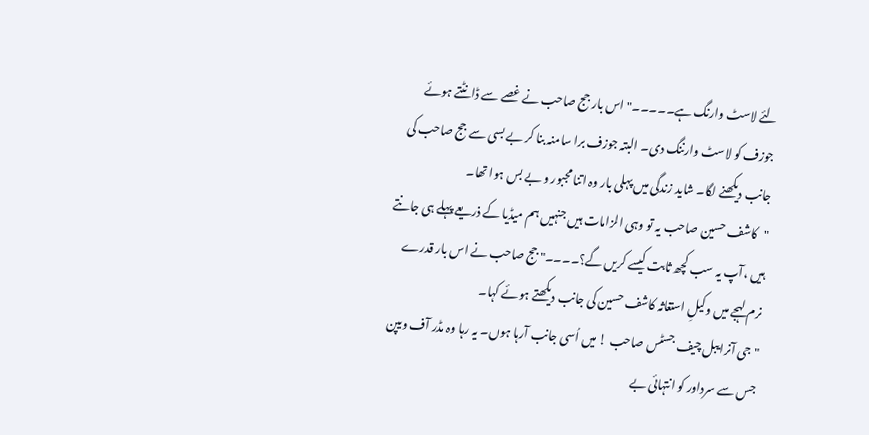لئے لاسٹ وارنگ ہے۔۔۔۔۔" اس بار جج صاحب نے غصے سے ڈانٹتے ہوئے جوزف کو لاسٹ وارننگ دی۔ البتہ جوزف برا سامنہ بنا کر بے بسی سے جج صاحب کی جانب دیکھنے لگا۔ شاید زندگی میں پہلی بار وہ اتنا مجبور و بے بس ہوا تھا۔
"کاشف حسین صاحب یہ تو وہی الزامات ہیں جنہیں ہم میڈیا کے ذریعے پہلے ہی جانتے ہیں ،آپ یہ سب کچھ ثابت کیسے کریں گے؟۔۔۔۔" جج صاحب نے اس بار قدرے نرم لہجے میں وکیلِ استغاثہ کاشف حسین کی جانب دیکھتے ہوئے کہا۔
"جی آنرایبل چیف جسٹس صاحب ! میں اُسی جانب آرہا ہوں۔ یہ رہا وہ مڈر آف ویپن جس سے سرداور کو انتہائی بے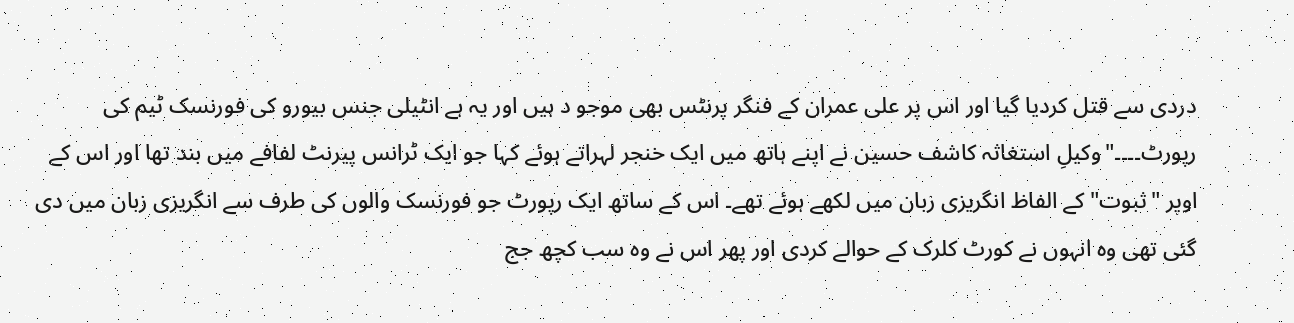دردی سے قتل کردیا گیا اور اس پر علی عمران کے فنگر پرنٹس بھی موجو د ہیں اور یہ ہے انٹیلی جنس بیورو کی فورنسک ٹیم کی رپورٹ۔۔۔۔"وکیلِ استغاثہ کاشف حسین نے اپنے ہاتھ میں ایک خنجر لہراتے ہوئے کہا جو ایک ٹرانس پیرنٹ لفافے میں بند تھا اور اس کے اوپر "ثبوت" کے الفاظ انگریزی زبان میں لکھے ہوئے تھے۔ اس کے ساتھ ایک رپورٹ جو فورنسک والوں کی طرف سے انگریزی زبان میں دی گئی تھی وہ انہوں نے کورٹ کلرک کے حوالے کردی اور پھر اس نے وہ سب کچھ جج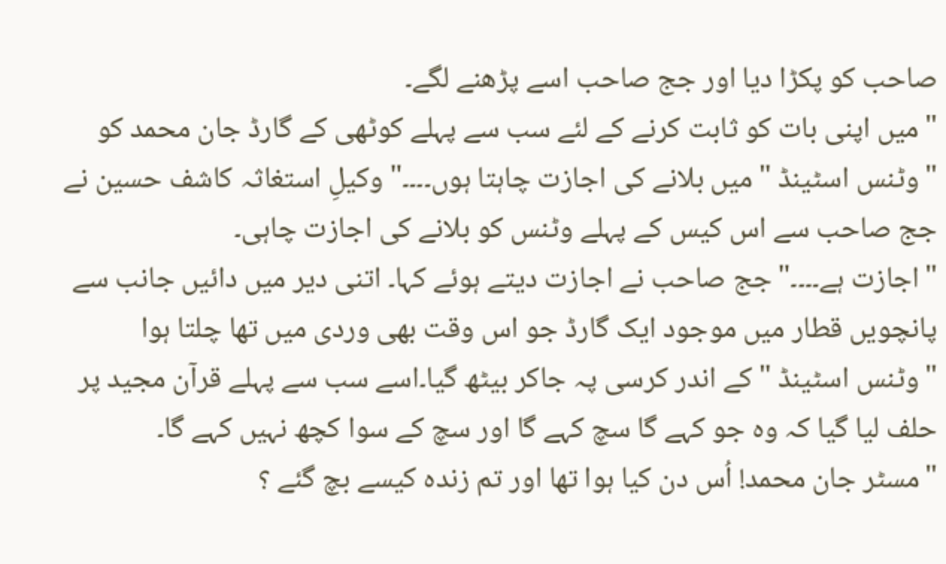صاحب کو پکڑا دیا اور جج صاحب اسے پڑھنے لگے۔
"میں اپنی بات کو ثابت کرنے کے لئے سب سے پہلے کوٹھی کے گارڈ جان محمد کو "وٹنس اسٹینڈ " میں بلانے کی اجازت چاہتا ہوں۔۔۔۔" وکیلِ استغاثہ کاشف حسین نے جج صاحب سے اس کیس کے پہلے وٹنس کو بلانے کی اجازت چاہی۔
"اجازت ہے۔۔۔۔" جج صاحب نے اجازت دیتے ہوئے کہا۔ اتنی دیر میں دائیں جانب سے پانچویں قطار میں موجود ایک گارڈ جو اس وقت بھی وردی میں تھا چلتا ہوا "وٹنس اسٹینڈ " کے اندر کرسی پہ جاکر بیٹھ گیا۔اسے سب سے پہلے قرآن مجید پر حلف لیا گیا کہ وہ جو کہے گا سچ کہے گا اور سچ کے سوا کچھ نہیں کہے گا۔
"مسٹر جان محمد! اُس دن کیا ہوا تھا اور تم زندہ کیسے بچ گئے ؟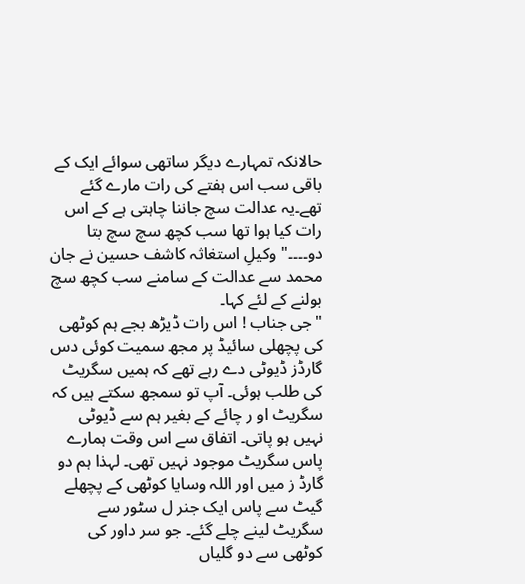حالانکہ تمہارے دیگر ساتھی سوائے ایک کے باقی سب اس ہفتے کی رات مارے گئے تھے۔یہ عدالت سچ جاننا چاہتی ہے کے اس رات کیا ہوا تھا سب کچھ سچ سچ بتا دو۔۔۔۔" وکیلِ استغاثہ کاشف حسین نے جان محمد سے عدالت کے سامنے سب کچھ سچ بولنے کے لئے کہا۔
"جی جناب ! اس رات ڈیڑھ بجے ہم کوٹھی کی پچھلی سائیڈ پر مجھ سمیت کوئی دس گارڈز ڈیوٹی دے رہے تھے کہ ہمیں سگریٹ کی طلب ہوئی۔ آپ تو سمجھ سکتے ہیں کہ سگریٹ او ر چائے کے بغیر ہم سے ڈیوٹی نہیں ہو پاتی۔ اتفاق سے اس وقت ہمارے پاس سگریٹ موجود نہیں تھی۔ لہذا ہم دو گارڈ ز میں اور اللہ وسایا کوٹھی کے پچھلے گیٹ سے پاس ایک جنر ل سٹور سے سگریٹ لینے چلے گئے۔ جو سر داور کی کوٹھی سے دو گلیاں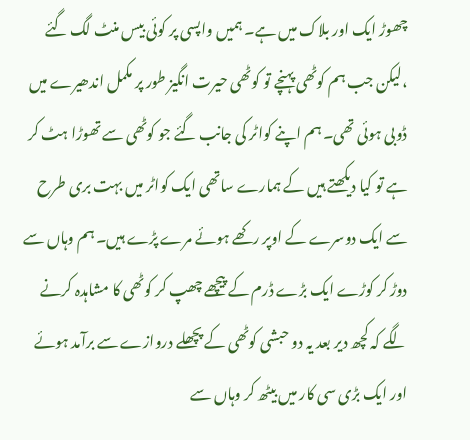چھوڑ ایک اور بلاک میں ہے۔ ہمیں واپسی پر کوئی بیس منٹ لگ گئے ،لیکن جب ہم کوٹھی پہنچے تو کوٹھی حیرت انگیز طور پر مکمل اندھیرے میں ڈوبی ہوئی تھی۔ ہم اپنے کواٹر کی جانب گئے جو کوٹھی سے تھوڑا ہٹ کر ہے تو کیا دیکھتے ہیں کے ہمارے ساتھی ایک کواٹر میں بہت بری طرح سے ایک دوسرے کے اوپر رکھے ہوئے مرے پڑے ہیں۔ ہم وہاں سے دوڑ کر کوڑے ایک بڑے ڈرم کے پیچھے چھپ کر کوٹھی کا مشاہدہ کرنے لگے کہ کچھ دیر بعد یہ دو حبشی کوٹھی کے پچھلے دروازے سے برآمد ہوئے اور ایک بڑی سی کار میں بیٹھ کر وہاں سے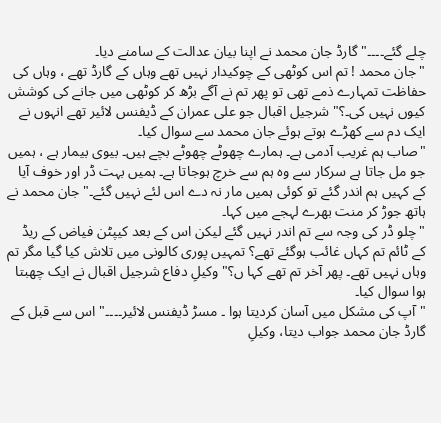چلے گئے۔۔۔۔" گارڈ جان محمد نے اپنا بیان عدالت کے سامنے دیا۔
"جان محمد ! تم اس کوٹھی کے چوکیدار نہیں تھے وہاں کے گارڈ تھے ، وہاں کی حفاظت تمہارے ذمے تھی تو پھر تم نے آگے بڑھ کر کوٹھی میں جانے کی کوشش کیوں نہیں کی۔؟" شرجیل اقبال جو علی عمران کے ڈیفنس لائیر تھے انہوں نے ایک دم سے کھڑے ہوتے ہوئے جان محمد سے سوال کیا۔
"صاب ہم غریب آدمی ہے۔ ہمارے چھوٹے چھوٹے بچے ہیں۔ بیوی بیمار ہے ، ہمیں جو مل جاتا ہے سرکار سے وہ ہم سے خرچ ہوجاتا ہے۔ ہمیں بہت ڈر اور خوف آیا کے کہیں ہم اندر گئے تو کوئی ہمیں مار نہ دے اس لئے نہیں گئے۔" جان محمد نے ہاتھ جوڑ کر منت بھرے لہجے میں کہا۔
"چلو ڈر کی وجہ سے تم اندر نہیں گئے لیکن اس کے بعد کیپٹن فیاض کے ریڈ کے ٹائم تم کہاں غائب ہوگئے تھے؟ تمہیں پوری کالونی میں تلاش کیا گیا مگر تم وہاں نہیں تھے۔ پھر آخر تم تھے کہا ں؟" وکیلِ دفاع شرجیل اقبال نے ایک چھبتا ہوا سوال کیا۔
"آپ کی مشکل میں آسان کردیتا ہوا ۔ مسڑ ڈیفنس لائیر۔۔۔۔" اس سے قبل کے گارڈ جان محمد جواب دیتا، وکیلِ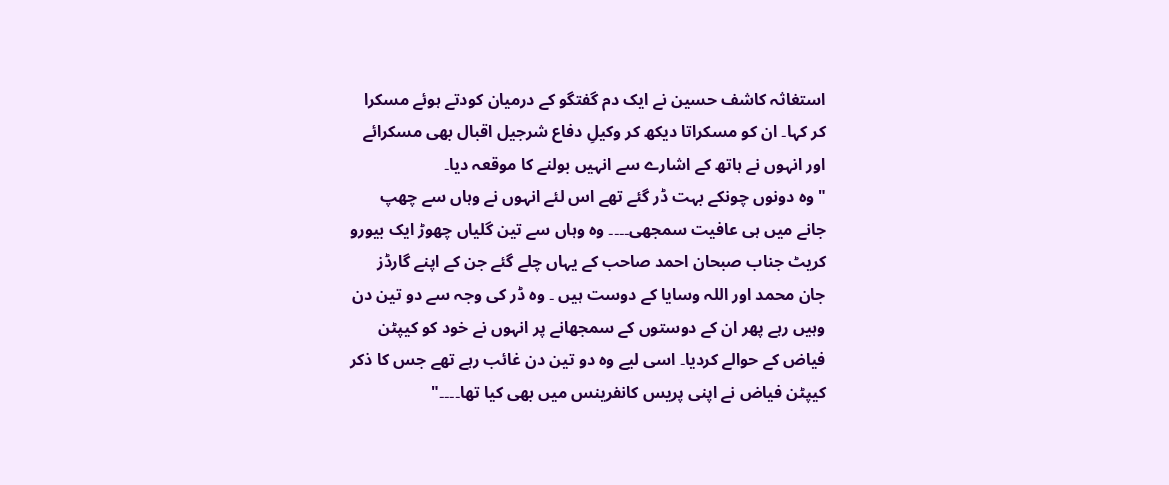استغاثہ کاشف حسین نے ایک دم گفتگو کے درمیان کودتے ہوئے مسکرا کر کہا۔ ان کو مسکراتا دیکھ کر وکیلِ دفاع شرجیل اقبال بھی مسکرائے اور انہوں نے ہاتھ کے اشارے سے انہیں بولنے کا موقعہ دیا۔
"وہ دونوں چونکے بہت ڈر گئے تھے اس لئے انہوں نے وہاں سے چھپ جانے میں ہی عافیت سمجھی۔۔۔۔ وہ وہاں سے تین گلیاں چھوڑ ایک بیورو کریٹ جناب صبحان احمد صاحب کے یہاں چلے گئے جن کے اپنے گارڈز جان محمد اور اللہ وسایا کے دوست ہیں ۔ وہ ڈر کی وجہ سے دو تین دن وہیں رہے پھر ان کے دوستوں کے سمجھانے پر انہوں نے خود کو کیپٹن فیاض کے حوالے کردیا۔ اسی لیے وہ دو تین دن غائب رہے تھے جس کا ذکر کیپٹن فیاض نے اپنی پریس کانفرینس میں بھی کیا تھا۔۔۔۔"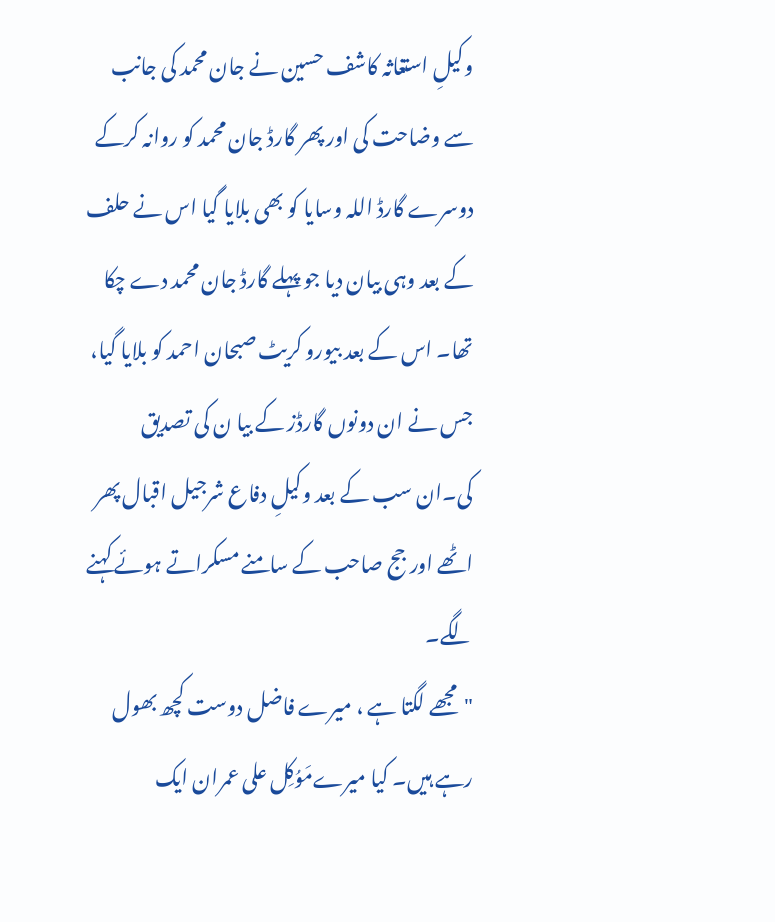وکیلِ استغاثہ کاشف حسین نے جان محمد کی جانب سے وضاحت کی اور پھر گارڈ جان محمد کو روانہ کرکے دوسرے گارڈ اللہ وسایا کو بھی بلایا گیا اس نے حلف کے بعد وہی بیان دیا جو پہلے گارڈ جان محمد دے چکا تھا۔ اس کے بعد بیورو کریٹ صبحان احمد کو بلایا گیا، جس نے ان دونوں گارڈز کے بیا ن کی تصدیق کی۔ان سب کے بعد وکیلِ دفاع شرجیل اقبال پھر اٹھے اور جج صاحب کے سامنے مسکراتے ہوئے کہنے لگے۔
"مجھے لگتا ہے ، میرے فاضل دوست کچھ بھول رہے ہیں۔ کیا میرےمَوُکِل علی عمران ایک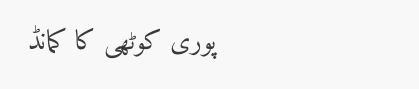پوری کوٹھی کا کمانڈ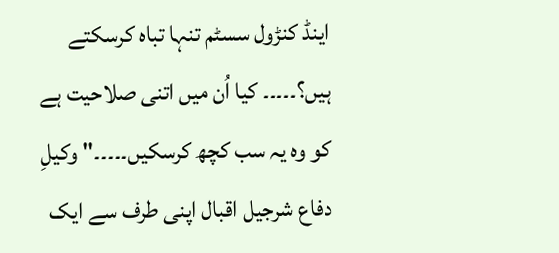اینڈ کنڑول سسٹم تنہا تباہ کرسکتے ہیں؟۔۔۔۔۔ کیا اُن میں اتنی صلاحیت ہے کو وہ یہ سب کچھ کرسکیں۔۔۔۔۔" وکیلِ دفاع شرجیل اقبال اپنی طرف سے ایک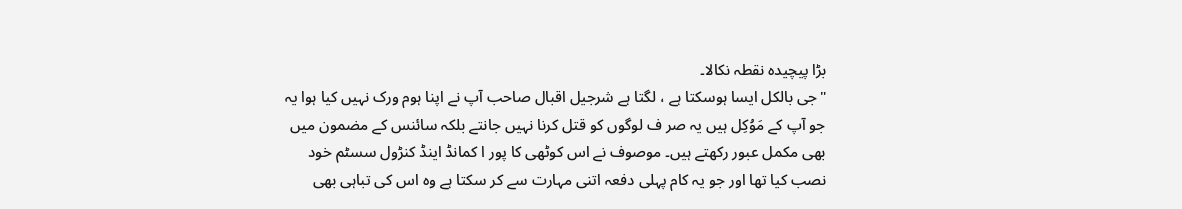بڑا پیچیدہ نقطہ نکالا۔
"جی بالکل ایسا ہوسکتا ہے ، لگتا ہے شرجیل اقبال صاحب آپ نے اپنا ہوم ورک نہیں کیا ہوا یہ جو آپ کے مَوُکِل ہیں یہ صر ف لوگوں کو قتل کرنا نہیں جانتے بلکہ سائنس کے مضمون میں بھی مکمل عبور رکھتے ہیں۔ موصوف نے اس کوٹھی کا پور ا کمانڈ اینڈ کنڑول سسٹم خود نصب کیا تھا اور جو یہ کام پہلی دفعہ اتنی مہارت سے کر سکتا ہے وہ اس کی تباہی بھی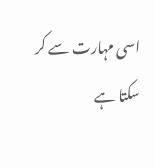اسی مہارت سے کر سکتا ہے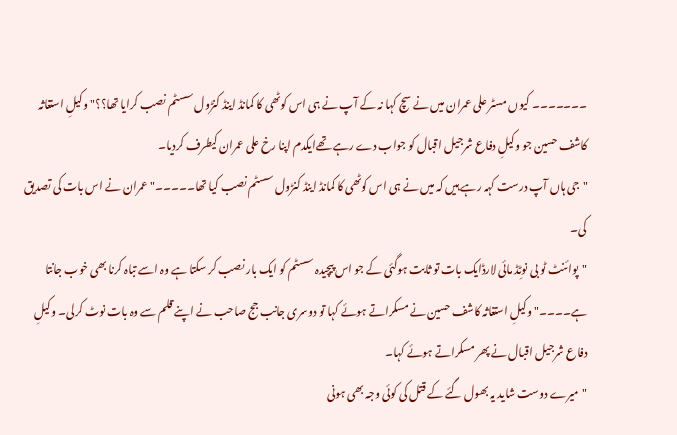۔۔۔۔۔۔۔ کیوں مسٹر علی عمران میں نے سچ کہا نہ کے آپ نے ہی اس کوٹھی کا کمانڈ اینڈ کنڑول سسٹم نصب کرایا تھا؟؟" وکیلِ استغاثہ کاشف حسین جو وکیلِ دفاع شرجیل اقبال کو جواب دے رہے تھےایکدم اپنا رخ علی عمران کیطرف کردیا۔
"جی ہاں آپ درست کہہ رہے ہیں کہ میں نے ہی اس کوٹھی کا کمانڈ اینڈ کنڑول سسٹم نصب کیا تھا۔۔۔۔۔" عمران نے اس بات کی تصدیق کی۔
"پوائنٹ ٹو بی نوٹِڈ مائی لارڈایک بات تو ثابت ہوگئی کے جو اس پیچیدہ سسٹم کو ایک بار نصب کر سکتا ہے وہ اسے تباہ کرنا بھی خوب جانتا ہے۔۔۔۔" وکیلِ استغاثہ کاشف حسین نے مسکراتے ہوئے کہا تو دوسری جانب جج صاحب نے اپنے قلم سے وہ بات نوٹ کرلی۔ وکیلِ دفاع شرجیل اقبال نے پھر مسکراتے ہوئے کہا۔
"میرے دوست شاید یہ بھول گئے کے قتل کی کوئی وجہ بھی ہونی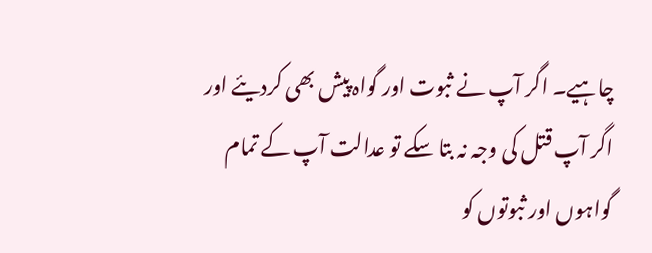چاہیے۔ اگر آپ نے ثبوت اور گواہ پیش بھی کردیئے اور اگر آپ قتل کی وجہ نہ بتا سکے تو عدالت آپ کے تمام گواہوں اور ثبوتوں کو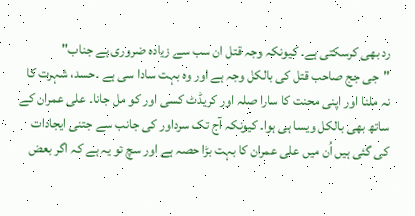رد بھی کرسکتی ہے۔ کیونکہ وجہ قتل ان سب سے زیادہ ضروری ہے جناب"
"جی جج صاحب قتل کی بالکل وجہ ہے اور وہ بہت سادا سی ہے ۔حسد، شہرت کا نہ ملنا اور اپنی محنت کا سارا صلہ اور کریڈٹ کسی اور کو مل جانا۔ علی عمران کے ساتھ بھی بالکل ویسا ہی ہوا۔ کیونکہ آج تک سرداور کی جانب سے جتنی ایجادات کی گئی ہیں اُن میں علی عمران کا بہت بڑا حصہ ہے اور سچ تو یہ ہے کہ اگر بعض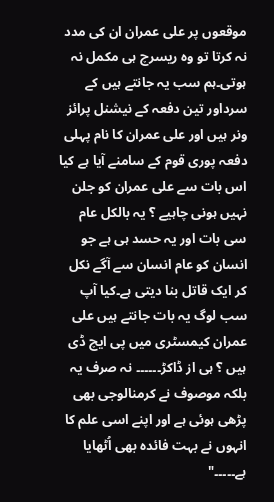موقعوں پر علی عمران ان کی مدد نہ کرتا تو وہ ریسرچ ہی مکمل نہ ہوتی۔ہم سب یہ جانتے ہیں کے سرداور تین دفعہ کے نیشنل پرائز ونر ہیں اور علی عمران کا نام پہلی دفعہ پوری قوم کے سامنے آیا ہے کیا اس بات سے علی عمران کو جلن نہیں ہونی چاہیے ؟ یہ بالکل عام سی بات اور یہ حسد ہی ہے جو انسان کو عام انسان سے آگے نکل کر ایک قاتل بنا دیتی ہے۔کیا آپ سب لوگ یہ بات جانتے ہیں علی عمران کیمسٹری میں پی ایچ ڈی ہیں ؟ ہی از ڈاکڑ۔۔۔۔۔۔ نہ صرف یہ بلکہ موصوف نے کرمنالوجی بھی پڑھی ہوئی ہے اور اپنے اسی علم کا انہوں نے بہت فائدہ بھی اُٹھایا ہے۔۔۔۔۔"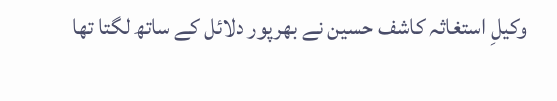وکیلِ استغاثہ کاشف حسین نے بھرپور دلائل کے ساتھ لگتا تھا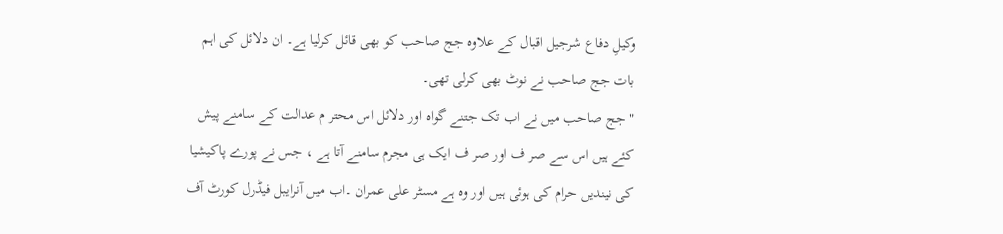وکیلِ دفاع شرجیل اقبال کے علاوہ جج صاحب کو بھی قائل کرلیا ہے۔ ان دلائل کی اہم بات جج صاحب نے نوٹ بھی کرلی تھی۔
"جج صاحب میں نے اب تک جتنے گواہ اور دلائل اس محتر م عدالت کے سامنے پیش کئے ہیں اس سے صر ف اور صر ف ایک ہی مجرم سامنے آتا ہے ، جس نے پورے پاکیشیا کی نیندیں حرام کی ہوئی ہیں اور وہ ہے مسٹر علی عمران ۔اب میں آنرایبل فیڈرل کورٹ آف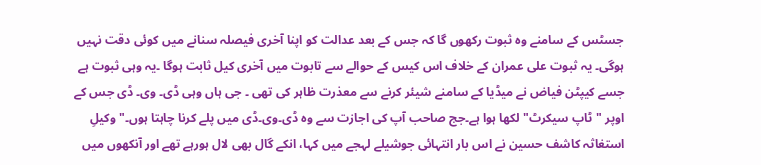جسٹس کے سامنے وہ ثبوت رکھوں گا کہ جس کے بعد عدالت کو اپنا آخری فیصلہ سنانے میں کوئی دقت نہیں ہوگی۔ یہ ثبوت علی عمران کے خلاف اس کیس کے حوالے سے تابوت میں آخری کیل ثابت ہوگا ۔یہ وہی ثبوت ہے جسے کیپٹن فیاض نے میڈیا کے سامنے شیئر کرنے سے معذرت ظاہر کی تھی ۔ جی ہاں وہی ڈی۔ وی۔ ڈی جس کے اوپر "ٹاپ سیکرٹ" لکھا ہوا ہے۔جج صاحب آپ کی اجازت سے وہ ڈی۔وی۔ڈی میں پلے کرنا چاہتا ہوں۔" وکیلِ استغاثہ کاشف حسین نے اس بار انتہائی جوشیلے لہجے میں کہا، انکے گال بھی لال ہورہے تھے اور آنکھوں میں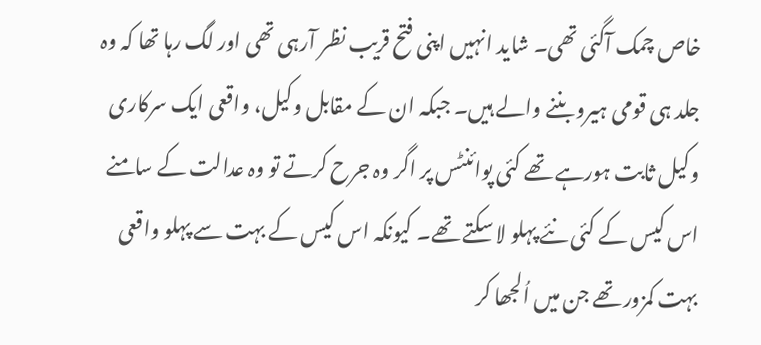خاص چمک آگئی تھی۔ شاید انہیں اپنی فتح قریب نظر آرہی تھی اور لگ رہا تھا کہ وہ جلد ہی قومی ہیرو بننے والے ہیں۔ جبکہ ان کے مقابل وکیل، واقعی ایک سرکاری وکیل ثابت ہورہے تھے کئی پوائنٹس پر اگر وہ جرح کرتے تو وہ عدالت کے سامنے اس کیس کے کئی نئے پہلو لا سکتے تھے۔ کیونکہ اس کیس کے بہت سے پہلو واقعی بہت کمزور تھے جن میں اُلجھا کر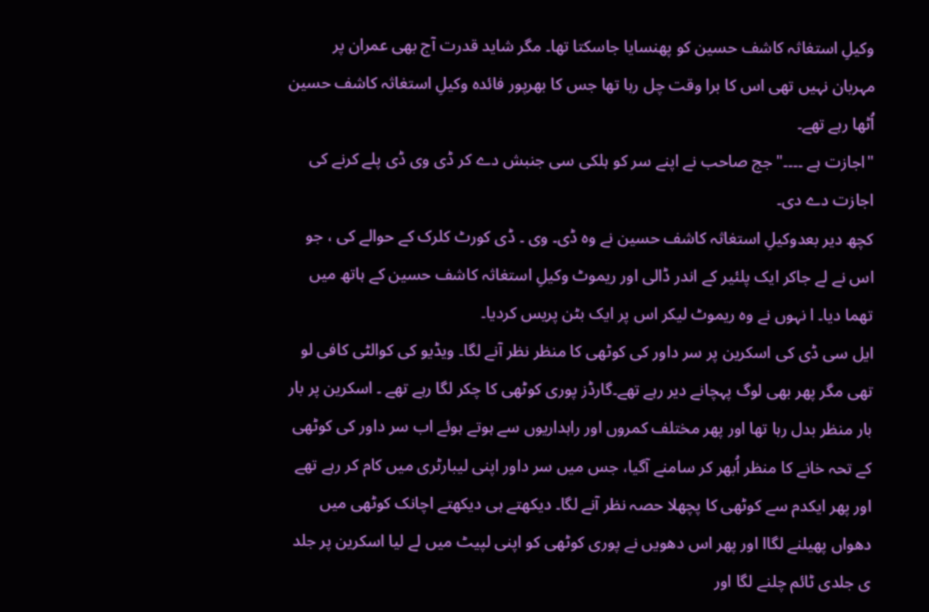وکیلِ استغاثہ کاشف حسین کو پھنسایا جاسکتا تھا۔ مگر شاید قدرت آج بھی عمران پر مہربان نہیں تھی اس کا برا وقت چل رہا تھا جس کا بھرپور فائدہ وکیلِ استغاثہ کاشف حسین اُٹھا رہے تھے۔
"اجازت ہے ۔۔۔۔" جج صاحب نے اپنے سر کو ہلکی سی جنبش دے کر ڈی وی ڈی پلے کرنے کی اجازت دے دی۔
کچھ دیر بعدوکیلِ استغاثہ کاشف حسین نے وہ ڈی۔ وی ۔ ڈی کورٹ کلرک کے حوالے کی ، جو اس نے لے جاکر ایک پلئیر کے اندر ڈالی اور ریموٹ وکیلِ استغاثہ کاشف حسین کے ہاتھ میں تھما دیا۔ ا نہوں نے وہ ریموٹ لیکر اس پر ایک بٹن پریس کردیا۔
ایل سی ڈی کی اسکرین پر سر داور کی کوٹھی کا منظر نظر آنے لگا۔ ویڈیو کی کوالٹی کافی لو تھی مگر پھر بھی لوگ پہچانے دیر رہے تھے۔گارڈز پوری کوٹھی کا چکر لگا رہے تھے ۔ اسکرین پر بار بار منظر بدل رہا تھا اور پھر مختلف کمروں اور راہداریوں سے ہوتے ہوئے اب سر داور کی کوٹھی کے تحہ خانے کا منظر اُبھر کر سامنے آگیا، جس میں سر داور اپنی لیبارٹری میں کام کر رہے تھے اور پھر ایکدم سے کوٹھی کا پچھلا حصہ نظر آنے لگا۔ دیکھتے ہی دیکھتے اچانک کوٹھی میں دھواں پھیلنے لگاا اور پھر اس دھویں نے پوری کوٹھی کو اپنی لپیٹ میں لے لیا اسکرین پر جلد ی جلدی ٹائم چلنے لگا اور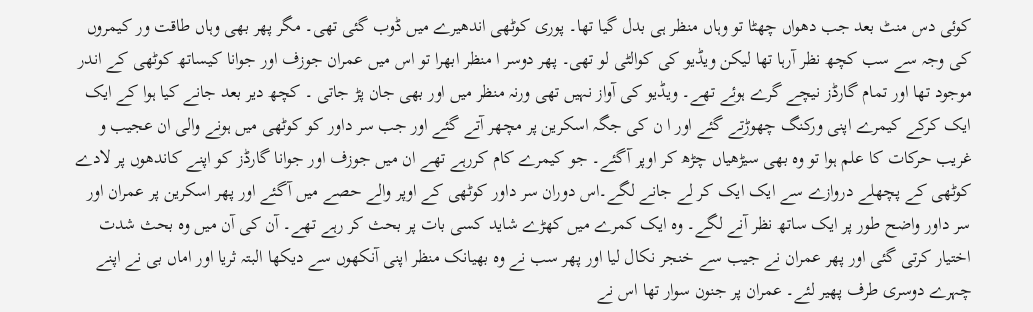کوئی دس منٹ بعد جب دھواں چھٹا تو وہاں منظر ہی بدل گیا تھا۔ پوری کوٹھی اندھیرے میں ڈوب گئی تھی۔ مگر پھر بھی وہاں طاقت ور کیمروں کی وجہ سے سب کچھ نظر آرہا تھا لیکن ویڈیو کی کوالٹی لو تھی۔ پھر دوسر ا منظر ابھرا تو اس میں عمران جوزف اور جوانا کیساتھ کوٹھی کے اندر موجود تھا اور تمام گارڈز نیچے گرے ہوئے تھے۔ ویڈیو کی آواز نہیں تھی ورنہ منظر میں اور بھی جان پڑ جاتی ۔ کچھ دیر بعد جانے کیا ہوا کے ایک ایک کرکے کیمرے اپنی ورکنگ چھوڑتے گئے اور ا ن کی جگہ اسکرین پر مچھر آتے گئے اور جب سر داور کو کوٹھی میں ہونے والی ان عجیب و غریب حرکات کا علم ہوا تو وہ بھی سیڑھیاں چڑھ کر اوپر آگئے۔ جو کیمرے کام کررہے تھے ان میں جوزف اور جوانا گارڈز کو اپنے کاندھوں پر لادے کوٹھی کے پچھلے دروازے سے ایک ایک کر لے جانے لگے۔اس دوران سر داور کوٹھی کے اوپر والے حصے میں آگئے اور پھر اسکرین پر عمران اور سر داور واضح طور پر ایک ساتھ نظر آنے لگے۔ وہ ایک کمرے میں کھڑے شاید کسی بات پر بحث کر رہے تھے۔ آن کی آن میں وہ بحث شدت اختیار کرتی گئی اور پھر عمران نے جیب سے خنجر نکال لیا اور پھر سب نے وہ بھیانک منظر اپنی آنکھوں سے دیکھا البتہ ثریا اور اماں بی نے اپنے چہرے دوسری طرف پھیر لئے۔ عمران پر جنون سوار تھا اس نے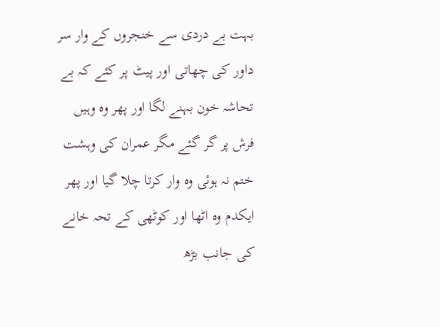بہت بے دردی سے خنجروں کے وار سر داور کی چھاتی اور پیٹ پر کئے کہ بے تحاشہ خون بہنے لگا اور پھر وہ وہیں فرش پر گر گئے مگر عمران کی وہشت ختم نہ ہوئی وہ وار کرتا چلا گیا اور پھر ایکدم وہ اٹھا اور کوٹھی کے تحہ خانے کی جانب بڑھ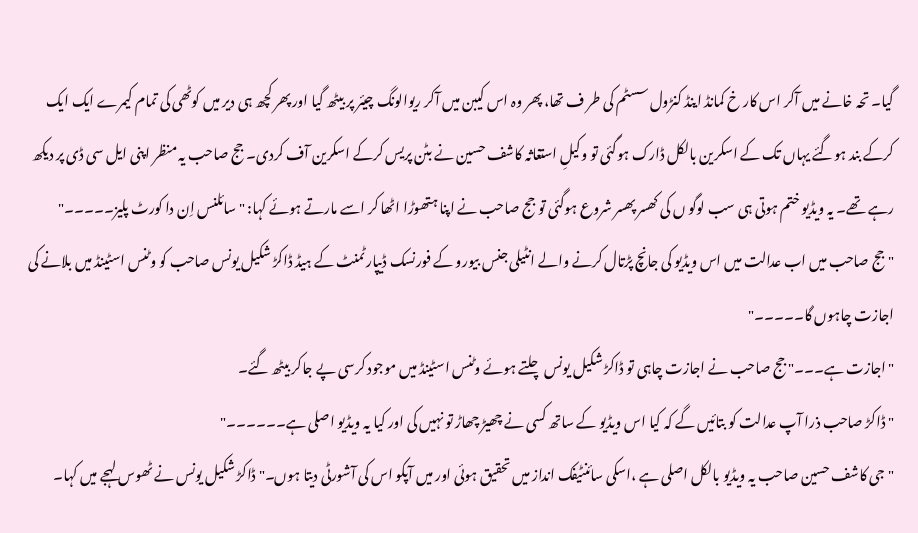گیا۔ تحہ خانے میں آکر اس کار خ کمانڈ اینڈ کنڑول سسٹم کی طر ف تھا، پھر وہ اس کیبن میں آکر ریوالونگ چیئر پر بیٹھ گیا اور پھر کچھ ہی دیر میں کوٹھی کی تمام کیمرے ایک ایک کرکے بند ہوگئے یہاں تک کے اسکرین بالکل ڈارک ہوگئی تو وکیلِ استغاثہ کاشف حسین نے بٹن پریس کرکے اسکرین آف کردی۔ جج صاحب یہ منظر اپنی ایل سی ڈی پر دیکھ رہے تھے۔ یہ ویڈیو ختم ہوتی ہی سب لوگو ں کی کھسر پھسر شروع ہوگئی تو جج صاحب نے اپنا ہتھوڑا اٹھا کر اسے مارتے ہوئے کہا: " سائلنس اِن دا کورٹ پلیز۔۔۔۔۔"
"جج صاحب میں اب عدالت میں اس ویڈیو کی جانچ پڑتال کرنے والے انٹیلی جنس بیورو کے فورنسک ڈیپارٹمنٹ کے ہیڈ ڈاکڑ شکیل یونس صاحب کو وٹنس اسٹینڈ میں بلانے کی اجازت چاہوں گا۔۔۔۔۔"
"اجازت ہے۔۔۔" جج صاحب نے اجازت چاہی تو ڈاکڑ شکیل یونس چلتے ہوئے وٹنس اسٹینڈ میں موجود کرسی پے جاکر بیٹھ گئے۔
"ڈاکڑ صاحب ذرا آپ عدالت کو بتائیں گے کہ کیا اس ویڈیو کے ساتھ کسی نے چھیڑ چھاڑ تو نہیں کی اور کیا یہ ویڈیو اصلی ہے۔۔۔۔۔۔"
"جی کاشف حسین صاحب یہ ویڈیو بالکل اصلی ہے ،اسکی سائنٹیفک انداز میں تحقیق ہوئی اور میں آپکو اس کی آشورٹی دیتا ہوں۔" ڈاکڑ شکیل یونس نے ٹھوس لہجے میں کہا۔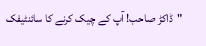"ڈاکڑ صاحب! آپ کے چیک کرنے کا سائنٹیفک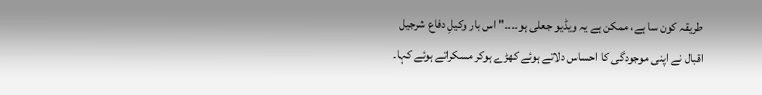طریقہ کون سا ہے، ممکن ہے یہ ویڈیو جعلی ہو۔۔۔۔" اس بار وکیلِ دفاع شرجیل اقبال نے اپنی موجودگی کا احساس دلاتے ہوئے کھڑے ہوکر مسکراتے ہوئے کہا۔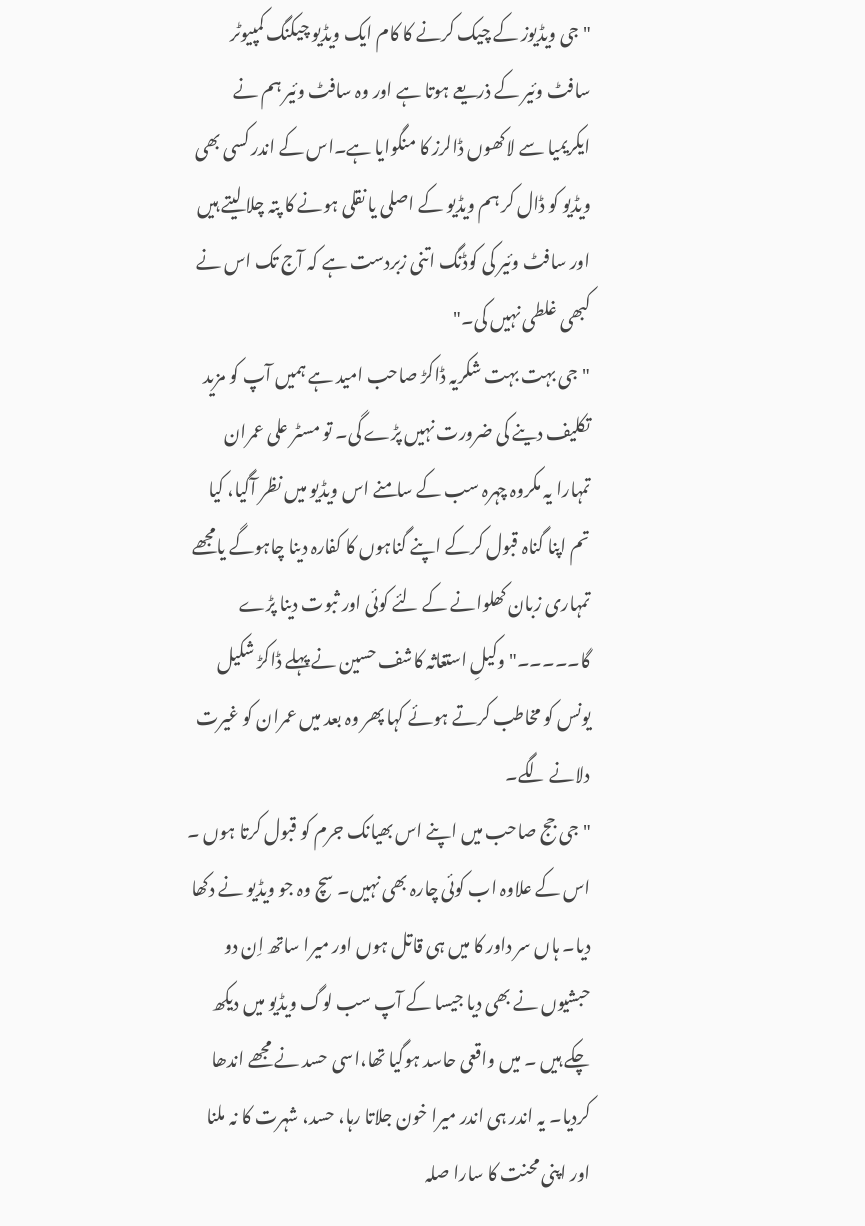" جی ویڈیوز کے چیک کرنے کا کام ایک ویڈیو چیکنگ کمپیوٹر سافٹ وئیر کے ذریعے ہوتا ہے اور وہ سافٹ وئیر ہم نے ایکریمیا سے لاکھوں ڈالرز کا منگوایا ہے۔اس کے اندر کسی بھی ویڈیو کو ڈال کر ہم ویڈیو کے اصلی یا نقلی ہونے کا پتہ چلا لیتے ہیں اور سافٹ وئیر کی کوڈنگ اتنی زبردست ہے کہ آج تک اس نے کبھی غلطی نہیں کی۔"
"جی بہت بہت شکریہ ڈاکڑ صاحب امید ہے ہمیں آپ کو مزید تکلیف دینے کی ضرورت نہیں پڑے گی۔ تو مسٹر علی عمران تمہارا یہ مکروہ چہرہ سب کے سامنے اس ویڈیو میں نظر آگیا، کیا تم اپنا گناہ قبول کرکے اپنے گناہوں کا کفارہ دینا چاہوگے یامجھے تمہاری زبان کھلوانے کے لئے کوئی اور ثبوت دینا پڑے گا۔۔۔۔۔" وکیلِ استغاثہ کاشف حسین نے پہلے ڈاکڑ شکیل یونس کو مخاطب کرتے ہوئے کہا پھر وہ بعد میں عمران کو غیرت دلانے لگے۔
"جی جج صاحب میں اپنے اس بھیانک جرم کو قبول کرتا ہوں ۔ اس کے علاوہ اب کوئی چارہ بھی نہیں۔ سچ وہ جو ویڈیو نے دکھا دیا۔ ہاں سر داور کا میں ہی قاتل ہوں اور میرا ساتھ اِن دو حبشیوں نے بھی دیا جیسا کے آپ سب لوگ ویڈیو میں دیکھ چکے ہیں ۔ میں واقعی حاسد ہوگیا تھا،اسی حسد نے مجھے اندھا کردیا۔ یہ اندر ہی اندر میرا خون جلاتا رہا، حسد، شہرت کا نہ ملنا اور اپنی محنت کا سارا صلہ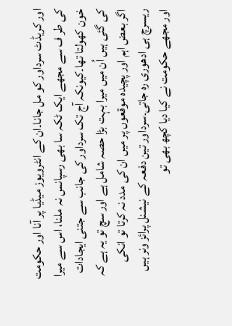اور کریڈٹ سرداور کو مل جانا۔ان کے انٹرویوز میڈیا پر آنا اور حکومت کی طر ف سے مجھے ایک ٹکہ سا بھی رسپانس نہ ملنا، اس سے میرا خون کھولتا تھا۔کیونکہ آج تک سرداور کی جانب سے جتنی ایجادات کی گئی ہیں اُن میں میرا بہت بڑا حصہ شامل ہے اور سچ تو یہ ہے کہ اگر بعض اہم اور پچیدہ موقعوں پر میں ان کی مدد نہ کرتا تو انکی ریسرچ ہی ادھوری رہ جاتی۔سرداور تین دفعہ کے نیشنل پرائز ونر ہیں اور مجھے حکومت نے کیا دیا کچھ بھی تو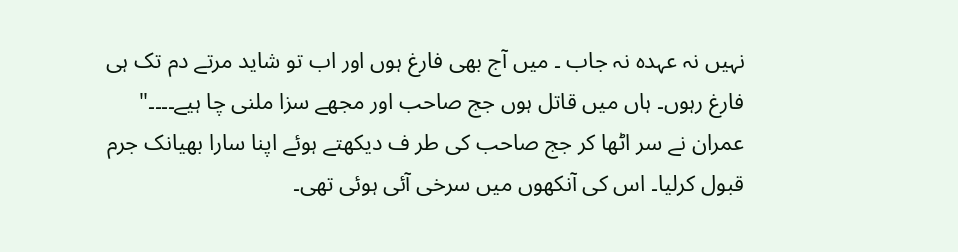نہیں نہ عہدہ نہ جاب ۔ میں آج بھی فارغ ہوں اور اب تو شاید مرتے دم تک ہی فارغ رہوں۔ ہاں میں قاتل ہوں جج صاحب اور مجھے سزا ملنی چا ہیے۔۔۔۔" عمران نے سر اٹھا کر جج صاحب کی طر ف دیکھتے ہوئے اپنا سارا بھیانک جرم قبول کرلیا۔ اس کی آنکھوں میں سرخی آئی ہوئی تھی۔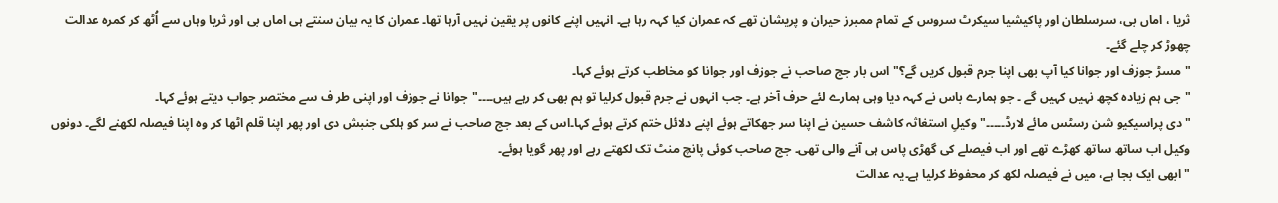ثریا ، اماں بی، سرسلطان اور پاکیشیا سیکرٹ سروس کے تمام ممبرز حیران و پریشان تھے کہ عمران کیا کہہ رہا ہے۔ انہیں اپنے کانوں پر یقین نہیں آرہا تھا۔ عمران کا یہ بیان سنتے ہی اماں بی اور ثریا وہاں سے اُٹھ کر کمرہ عدالت چھوڑ کر چلے گئے۔
"مسڑ جوزف اور جوانا کیا آپ بھی اپنا جرم قبول کریں گے؟" اس بار جج صاحب نے جوزف اور جوانا کو مخاطب کرتے ہوئے کہا۔
"جی ہم زیادہ کچھ نہیں کہیں گے ۔ جو ہمارے باس نے کہہ دیا وہی ہمارے لئے حرف آخر ہے۔ جب انہوں نے جرم قبول کرلیا تو ہم بھی کر رہے ہیں۔۔۔۔"جوانا نے جوزف اور اپنی طر ف سے مختصر جواب دیتے ہوئے کہا۔
"دی پراسیکیو شن رسٹس مائے لارڈ۔۔۔۔۔" وکیلِ استغاثہ کاشف حسین نے اپنا سر جھکاتے ہوئے اپنے دلائل ختم کرتے ہوئے کہا۔اس کے بعد جج صاحب نے سر کو ہلکی جنبش دی اور پھر اپنا قلم اٹھا کر وہ اپنا فیصلہ لکھنے لگے۔ دونوں وکیل اب ساتھ ساتھ کھڑے تھے اور اب فیصلے کی گھڑی پاس ہی آنے والی تھی۔ جج صاحب کوئی پانچ منٹ تک لکھتے رہے اور پھر گویا ہوئے۔
"ابھی ایک بجا ہے، میں نے فیصلہ لکھ کر محفوظ کرلیا ہے۔یہ عدالت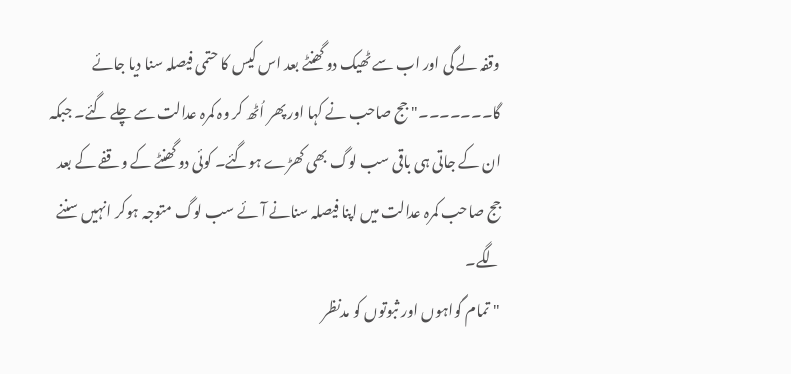وقفہ لے گی اور اب سے ٹھیک دو گھنٹے بعد اس کیس کا حتمی فیصلہ سنا دیا جائے گا۔۔۔۔۔۔۔" جج صاحب نے کہا اور پھر اُٹھ کر وہ کمرہ عدالت سے چلے گئے۔ جبکہ ان کے جاتی ہی باقی سب لوگ بھی کھڑے ہوگئے۔ کوئی دو گھنٹے کے وقفے کے بعد جج صاحب کمرہ عدالت میں اپنا فیصلہ سنانے آئے سب لوگ متوجہ ہوکر انہیں سننے لگے۔
"تمام گواہوں اور ثبوتوں کو مدنظر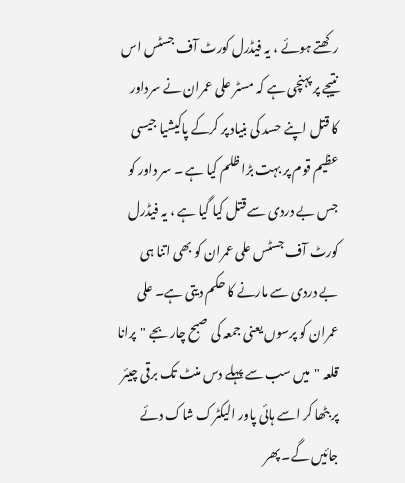رکھتے ہوئے ، یہ فیڈرل کورٹ آف جسٹس اس نتیجے پر پہنچی ہے کہ مسٹر علی عمران نے سرداور کا قتل اپنے حسد کی بنیاد پر کرکے پاکیشیا جیسی عظیم قوم پر بہت بڑا ظلم کیا ہے ۔ سر داور کو جس بے دردی سے قتل کیا گیا ہے ، یہ فیڈرل کورٹ آف جسٹس علی عمران کو بھی اتنا ہی بے دردی سے مارنے کا حکم دیتی ہے۔ علی عمران کو پرسوں یعنی جمعہ کی صبح چار بجے "پرانا قلعہ "میں سب سے پہلے دس منٹ تک برقی چیئر پر بٹھا کر اسے ہائی پاور الیکٹرک شاک دئے جائیں گے۔ پھر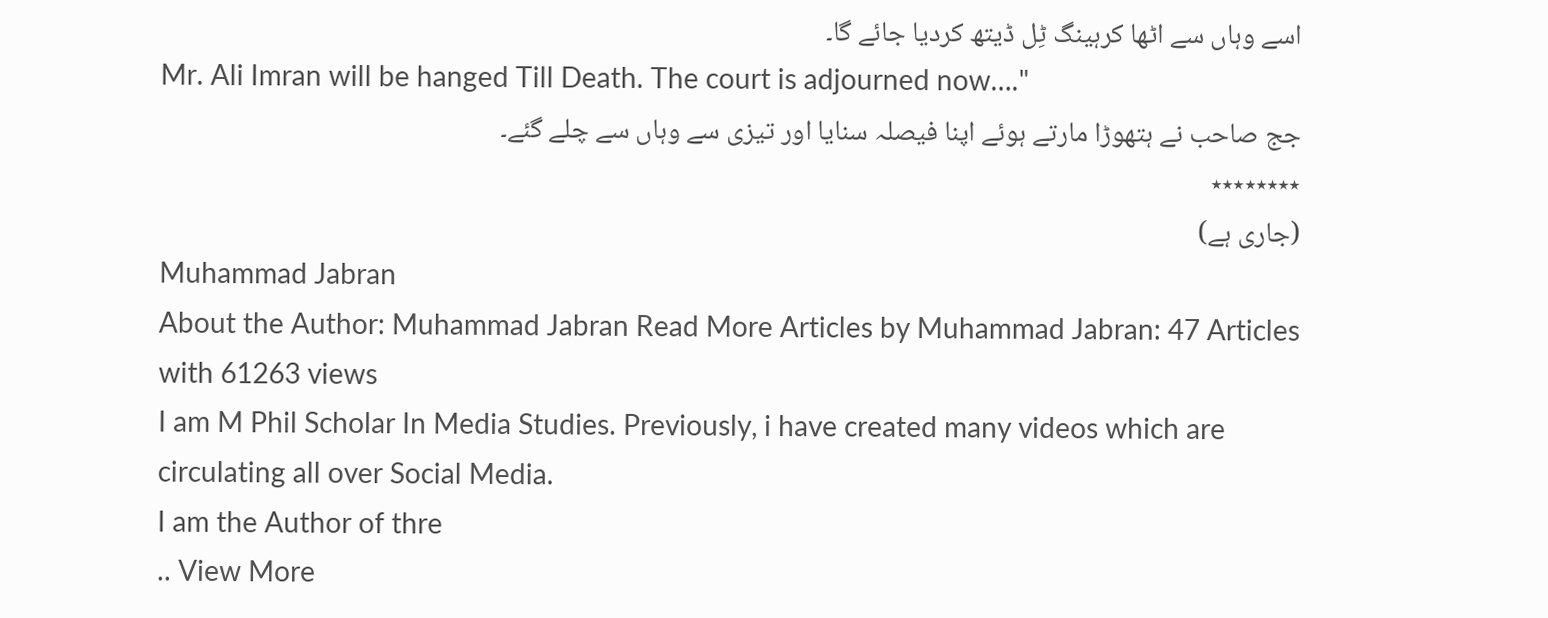اسے وہاں سے اٹھا کرہینگ ٹِل ڈیتھ کردیا جائے گا۔
Mr. Ali Imran will be hanged Till Death. The court is adjourned now…."
جج صاحب نے ہتھوڑا مارتے ہوئے اپنا فیصلہ سنایا اور تیزی سے وہاں سے چلے گئے۔
٭٭٭٭٭٭٭٭
(جاری ہے)
Muhammad Jabran
About the Author: Muhammad Jabran Read More Articles by Muhammad Jabran: 47 Articles with 61263 views
I am M Phil Scholar In Media Studies. Previously, i have created many videos which are circulating all over Social Media.
I am the Author of thre
.. View More